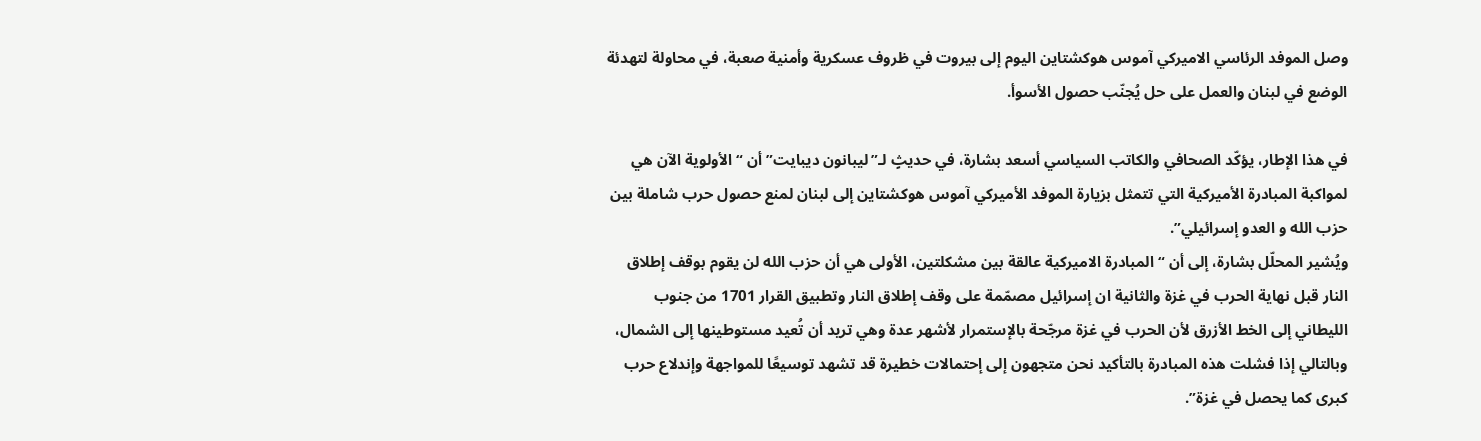وصل الموفد الرئاسي الاميركي آموس هوكشتاين اليوم إلى بيروت في ظروف عسكرية وأمنية صعبة، في محاولة لتهدئة الوضع في لبنان والعمل على حل يُجنّب حصول الأسوأ.

في هذا الإطار، يؤكّد الصحافي والكاتب السياسي أسعد بشارة، في حديثٍ لـ”ليبانون ديبايت” أن “الأولوية الآن هي لمواكبة المبادرة الأميركية التي تتمثل بزيارة الموفد الأميركي آموس هوكشتاين إلى لبنان لمنع حصول حرب شاملة بين حزب الله و العدو إسرائيلي”.
ويُشير المحلّل بشارة، إلى أن “المبادرة الاميركية عالقة بين مشكلتين، الأولى هي أن حزب الله لن يقوم بوقف إطلاق النار قبل نهاية الحرب في غزة والثانية ان إسرائيل مصمّمة على وقف إطلاق النار وتطبيق القرار 1701 من جنوب الليطاني إلى الخط الأزرق لأن الحرب في غزة مرجّحة بالإستمرار لأشهر عدة وهي تريد أن تُعيد مستوطينها إلى الشمال، وبالتالي إذا فشلت هذه المبادرة بالتأكيد نحن متجهون إلى إحتمالات خطيرة قد تشهد توسيعًا للمواجهة وإندلاع حرب كبرى كما يحصل في غزة”.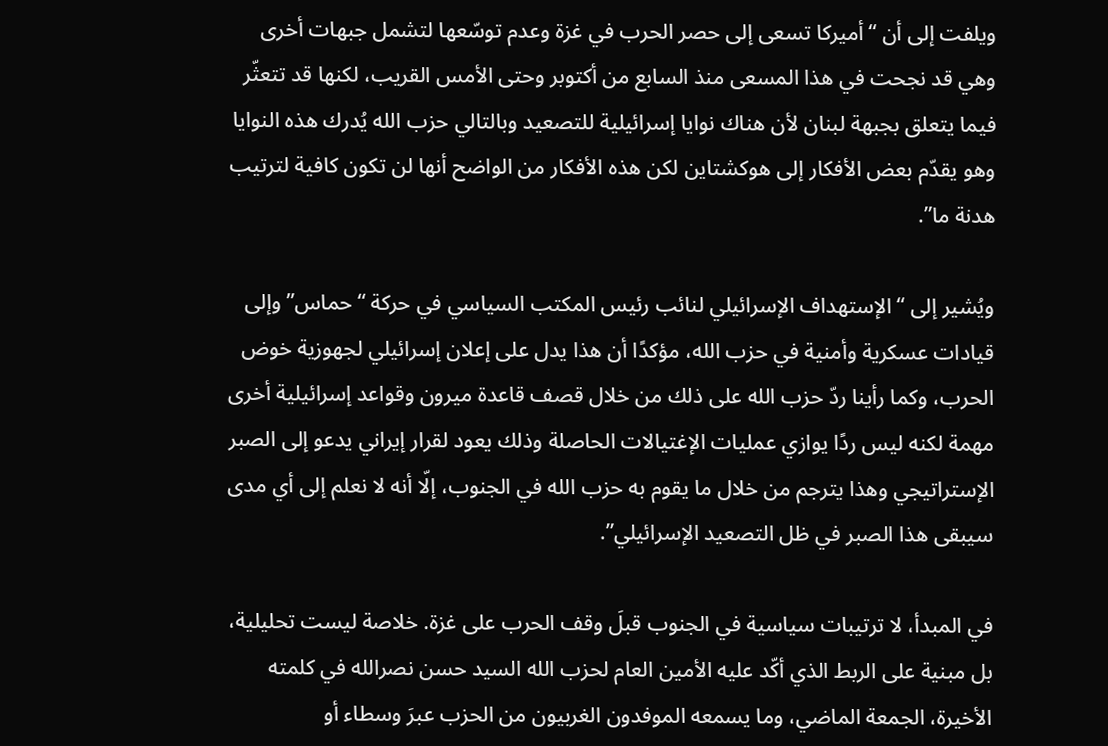ويلفت إلى أن “أميركا تسعى إلى حصر الحرب في غزة وعدم توسّعها لتشمل جبهات أخرى وهي قد نجحت في هذا المسعى منذ السابع من أكتوبر وحتى الأمس القريب، لكنها قد تتعثّر فيما يتعلق بجبهة لبنان لأن هناك نوايا إسرائيلية للتصعيد وبالتالي حزب الله يُدرك هذه النوايا وهو يقدّم بعض الأفكار إلى هوكشتاين لكن هذه الأفكار من الواضح أنها لن تكون كافية لترتيب هدنة ما”.

ويُشير إلى “الإستهداف الإسرائيلي لنائب رئيس المكتب السياسي في حركة “حماس” وإلى قيادات عسكرية وأمنية في حزب الله، مؤكدًا أن هذا يدل على إعلان إسرائيلي لجهوزية خوض الحرب، وكما رأينا ردّ حزب الله على ذلك من خلال قصف قاعدة ميرون وقواعد إسرائيلية أخرى مهمة لكنه ليس ردًا يوازي عمليات الإغتيالات الحاصلة وذلك يعود لقرار إيراني يدعو إلى الصبر الإستراتيجي وهذا يترجم من خلال ما يقوم به حزب الله في الجنوب، إلّا أنه لا نعلم إلى أي مدى سيبقى هذا الصبر في ظل التصعيد الإسرائيلي”.

في المبدأ، لا ترتيبات سياسية في الجنوب قبلَ وقف الحرب على غزة. خلاصة ليست تحليلية، بل مبنية على الربط الذي أكّد عليه الأمين العام لحزب الله السيد حسن نصرالله في كلمته الأخيرة، الجمعة الماضي، وما يسمعه الموفدون الغربيون من الحزب عبرَ وسطاء أو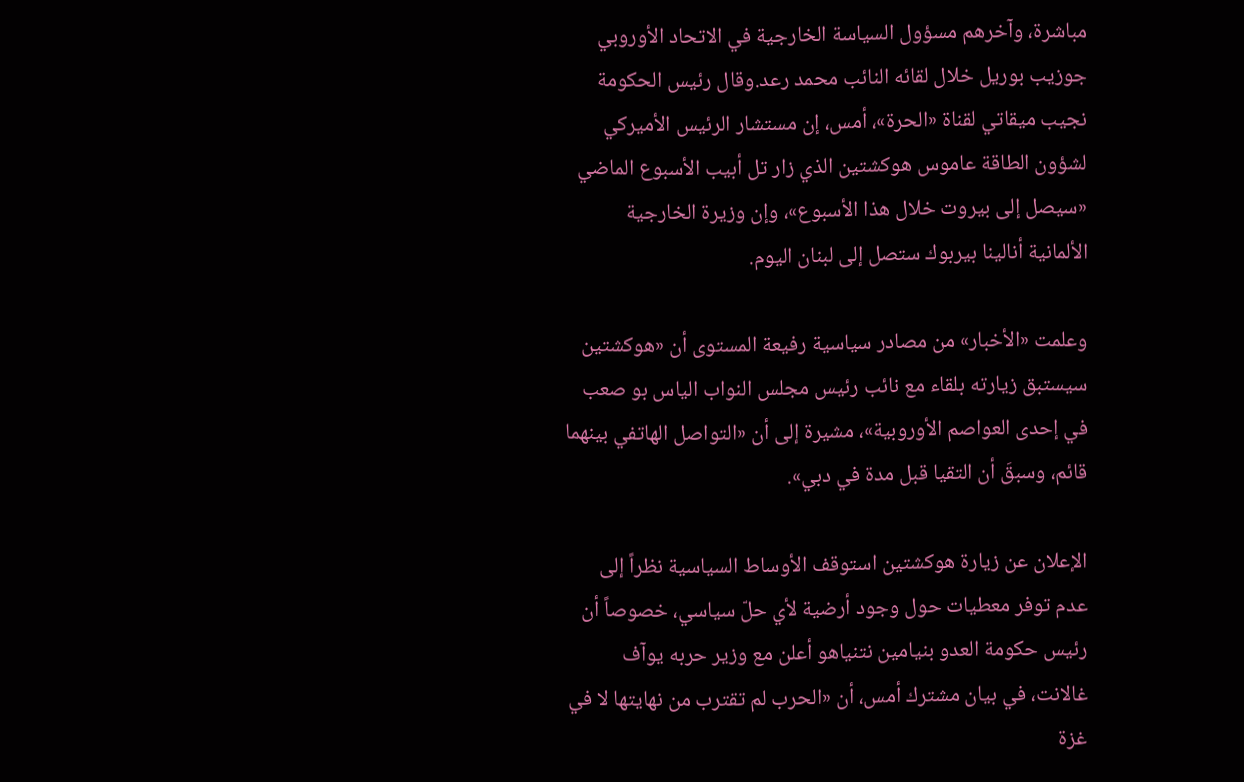مباشرة، وآخرهم مسؤول السياسة الخارجية في الاتحاد الأوروبي جوزيب بوريل خلال لقائه النائب محمد رعد.وقال رئيس الحكومة نجيب ميقاتي لقناة «الحرة»، أمس، إن مستشار الرئيس الأميركي لشؤون الطاقة عاموس هوكشتين الذي زار تل أبيب الأسبوع الماضي «سيصل إلى بيروت خلال هذا الأسبوع»، وإن وزيرة الخارجية الألمانية أنالينا بيربوك ستصل إلى لبنان اليوم.

وعلمت «الأخبار» من مصادر سياسية رفيعة المستوى أن «هوكشتين سيستبق زيارته بلقاء مع نائب رئيس مجلس النواب الياس بو صعب في إحدى العواصم الأوروبية»، مشيرة إلى أن «التواصل الهاتفي بينهما قائم، وسبقَ أن التقيا قبل مدة في دبي».

الإعلان عن زيارة هوكشتين استوقف الأوساط السياسية نظراً إلى عدم توفر معطيات حول وجود أرضية لأي حلّ سياسي، خصوصاً أن رئيس حكومة العدو بنيامين نتنياهو أعلن مع وزير حربه يوآف غالانت، في بيان مشترك أمس، أن «الحرب لم تقترب من نهايتها لا في غزة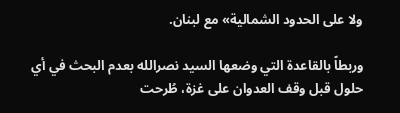ولا على الحدود الشمالية» مع لبنان.

وربطاً بالقاعدة التي وضعها السيد نصرالله بعدم البحث في أي حلول قبل وقف العدوان على غزة، طُرحت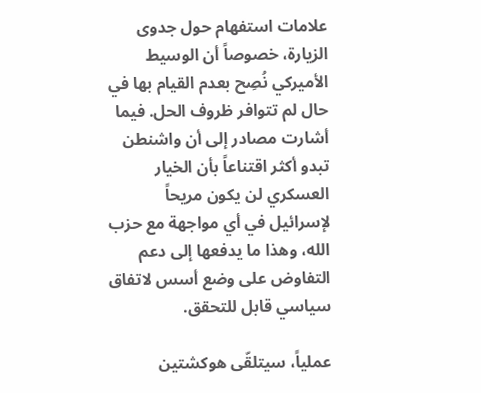علامات استفهام حول جدوى الزيارة، خصوصاً أن الوسيط الأميركي نُصِح بعدم القيام بها في حال لم تتوافر ظروف الحل. فيما أشارت مصادر إلى أن واشنطن تبدو أكثر اقتناعاً بأن الخيار العسكري لن يكون مريحاً لإسرائيل في أي مواجهة مع حزب الله، وهذا ما يدفعها إلى دعم التفاوض على وضع أسس لاتفاق سياسي قابل للتحقق.

عملياً، سيتلقّى هوكشتين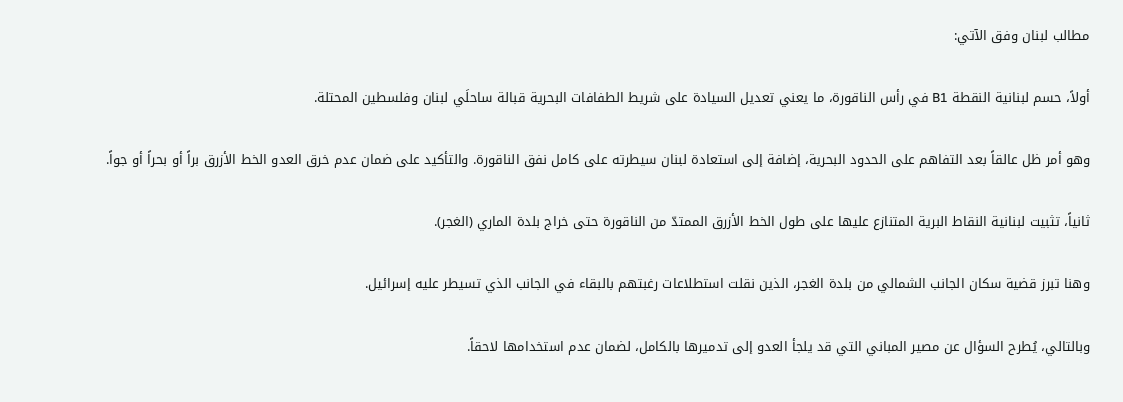مطالب لبنان وفق الآتي:

أولاً، حسم لبنانية النقطة B1 في رأس الناقورة، ما يعني تعديل السيادة على شريط الطفافات البحرية قبالة ساحلَي لبنان وفلسطين المحتلة.

وهو أمر ظل عالقاً بعد التفاهم على الحدود البحرية، إضافة إلى استعادة لبنان سيطرته على كامل نفق الناقورة. والتأكيد على ضمان عدم خرق العدو الخط الأزرق براً أو بحراً أو جواً.

ثانياً، تثبيت لبنانية النقاط البرية المتنازع عليها على طول الخط الأزرق الممتدّ من الناقورة حتى خراج بلدة الماري (الغجر).

وهنا تبرز قضية سكان الجانب الشمالي من بلدة الغجر، الذين نقلت استطلاعات رغبتهم بالبقاء في الجانب الذي تسيطر عليه إسرائيل.

وبالتالي، يُطرح السؤال عن مصير المباني التي قد يلجأ العدو إلى تدميرها بالكامل، لضمان عدم استخدامها لاحقاً.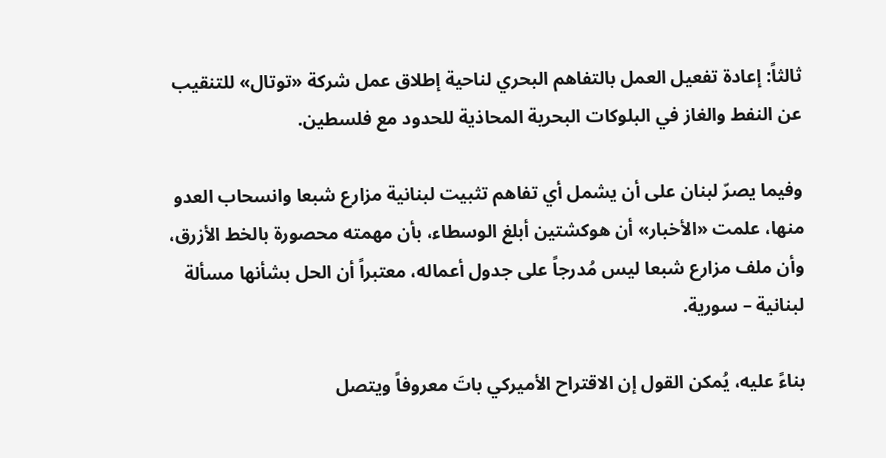ثالثاً: إعادة تفعيل العمل بالتفاهم البحري لناحية إطلاق عمل شركة «توتال» للتنقيب عن النفط والغاز في البلوكات البحرية المحاذية للحدود مع فلسطين.

وفيما يصرّ لبنان على أن يشمل أي تفاهم تثبيت لبنانية مزارع شبعا وانسحاب العدو منها، علمت «الأخبار» أن هوكشتين أبلغ الوسطاء، بأن مهمته محصورة بالخط الأزرق، وأن ملف مزارع شبعا ليس مُدرجاً على جدول أعماله، معتبراً أن الحل بشأنها مسألة لبنانية – سورية.

بناءً عليه، يُمكن القول إن الاقتراح الأميركي باتَ معروفاً ويتصل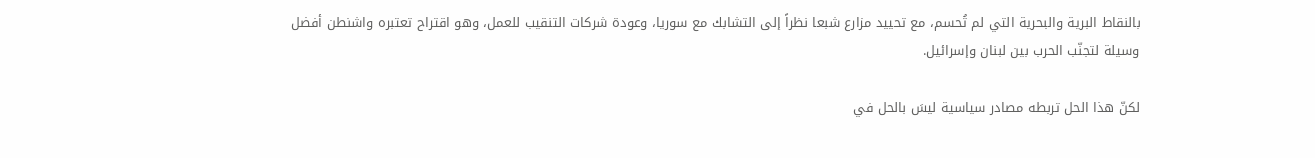بالنقاط البرية والبحرية التي لم تُحسم، مع تحييد مزارع شبعا نظراً إلى التشابك مع سوريا، وعودة شركات التنقيب للعمل، وهو اقتراح تعتبره واشنطن أفضل وسيلة لتجنّب الحرب بين لبنان وإسرائيل.

لكنّ هذا الحل تربطه مصادر سياسية ليسَ بالحل في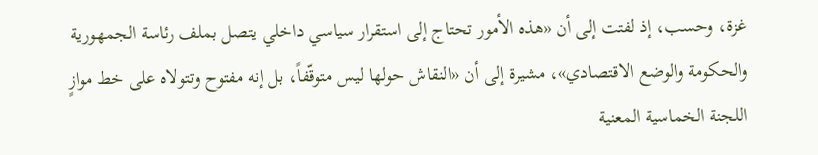غزة، وحسب، إذ لفتت إلى أن «هذه الأمور تحتاج إلى استقرار سياسي داخلي يتصل بملف رئاسة الجمهورية والحكومة والوضع الاقتصادي»، مشيرة إلى أن «النقاش حولها ليس متوقّفاً، بل إنه مفتوح وتتولاه على خط موازٍ اللجنة الخماسية المعنية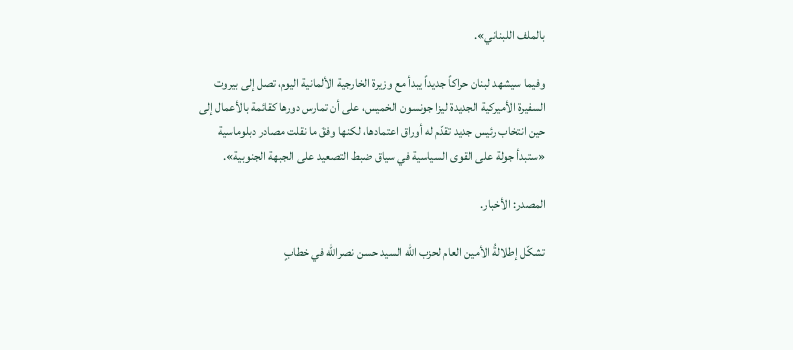بالملف اللبناني».

وفيما سيشهد لبنان حراكاً جديداً يبدأ مع وزيرة الخارجية الألمانية اليوم، تصل إلى بيروت السفيرة الأميركية الجديدة ليزا جونسون الخميس، على أن تمارس دورها كقائمة بالأعمال إلى حين انتخاب رئيس جديد تقدّم له أوراق اعتمادها، لكنها وفقَ ما نقلت مصادر دبلوماسية «ستبدأ جولة على القوى السياسية في سياق ضبط التصعيد على الجبهة الجنوبية».

المصدر: الأخبار.

تشكّل إطلالةُ الأمين العام لحزب الله السيد حسن نصرالله في خطابٍ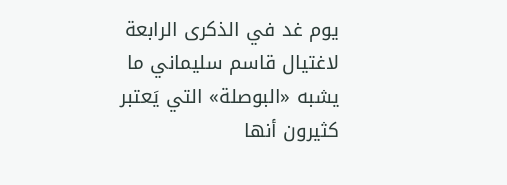يوم غد في الذكرى الرابعة لاغتيال قاسم سليماني ما يشبه «البوصلة» التي يَعتبر كثيرون أنها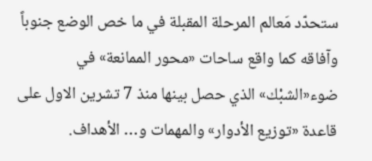ستحدّد مَعالم المرحلة المقبلة في ما خص الوضع جنوباً وآفاقه كما واقع ساحات «محور الممانعة» في ضوء«الشبْك» الذي حصل بينها منذ 7 تشرين الاول على قاعدة «توزيع الأدوار» والمهمات و… الأهداف.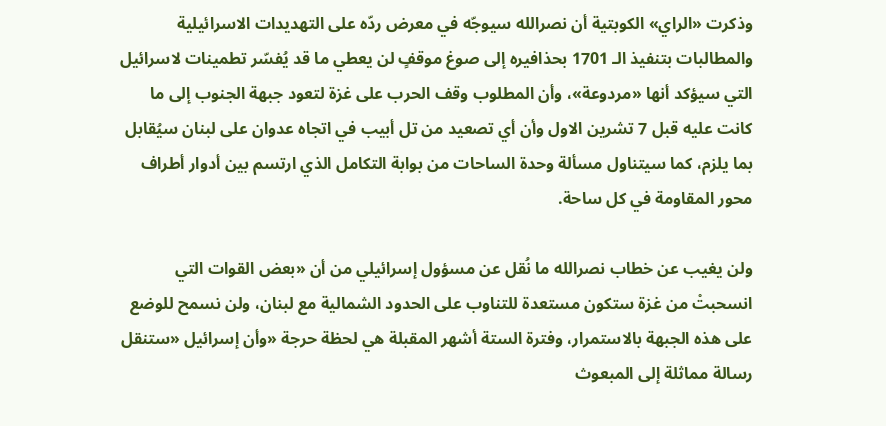وذكرت «الراي» الكوبتية أن نصرالله سيوجّه في معرض ردّه على التهديدات الاسرائيلية والمطالبات بتنفيذ الـ 1701 بحذافيره إلى صوغ موقفٍ لن يعطي ما قد يُفسّر تطمينات لاسرائيل التي سيؤكد أنها «مردوعة»، وأن المطلوب وقف الحرب على غزة لتعود جبهة الجنوب إلى ما كانت عليه قبل 7 تشرين الاول وأن أي تصعيد من تل أبيب في اتجاه عدوان على لبنان سيُقابل بما يلزم، كما سيتناول مسألة وحدة الساحات من بوابة التكامل الذي ارتسم بين أدوار أطراف محور المقاومة في كل ساحة.

ولن يغيب عن خطاب نصرالله ما نُقل عن مسؤول إسرائيلي من أن «بعض القوات التي انسحبتْ من غزة ستكون مستعدة للتناوب على الحدود الشمالية مع لبنان، ولن نسمح للوضع على هذه الجبهة بالاستمرار، وفترة الستة أشهر المقبلة هي لحظة حرجة «وأن إسرائيل «ستنقل رسالة مماثلة إلى المبعوث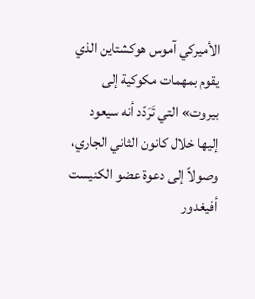الأميركي آموس هوكشتاين الذي يقوم بمهمات مكوكية إلى بيروت» التي تَرَدّد أنه سيعود إليها خلال كانون الثاني الجاري، وصولاً إلى دعوة عضو الكنيست أفيغدور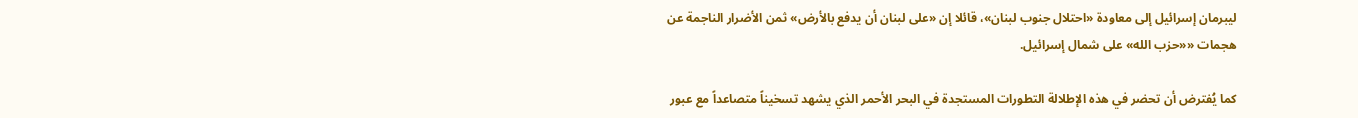ليبرمان إسرائيل إلى معاودة «احتلال جنوب لبنان»، قائلا إن «على لبنان أن يدفع بالأرض» ثمن الأضرار الناجمة عن هجمات ««حزب الله» على شمال إسرائيل.

كما يُفترض أن تحضر في هذه الإطلالة التطورات المستجدة في البحر الأحمر الذي يشهد تسخيناً متصاعداً مع عبور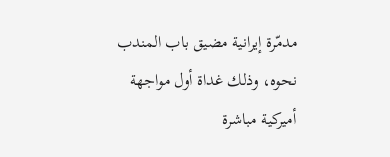مدمّرة إيرانية مضيق باب المندب نحوه، وذلك غداة أول مواجهة أميركية مباشرة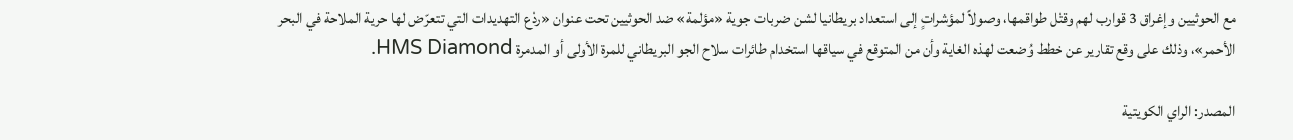مع الحوثيين وإغراق 3 قوارب لهم وقتْل طواقمها، وصولاً لمؤشراتٍ إلى استعداد بريطانيا لشن ضربات جوية «مؤلمة» ضد الحوثيين تحت عنوان «ردْع التهديدات التي تتعرّض لها حرية الملاحة في البحر الأحمر»، وذلك على وقع تقارير عن خطط وُضعت لهذه الغاية وأن من المتوقع في سياقها استخدام طائرات سلاح الجو البريطاني للمرة الأولى أو المدمرة HMS Diamond.

المصدر: الراي الكويتية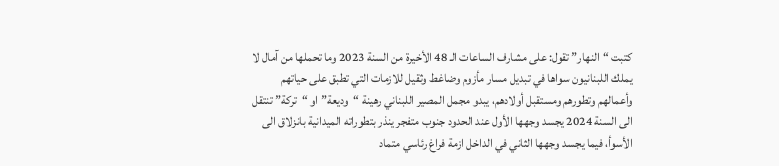كتبت “النهار” تقول: على مشارف الساعات الـ 48 الأخيرة من السنة 2023 وما تحملها من آمال لا يملك اللبنانيون سواها في تبديل مسار مأزوم وضاغط وثقيل للازمات التي تطبق على حياتهم وأعمالهم وتطورهم ومستقبل أولادهم، يبدو مجمل المصير اللبناني رهينة “وديعة” او “تركة” تنتقل الى السنة 2024 يجسد وجهها الأول عند الحدود جنوب متفجر ينذر بتطوراته الميدانية بانزلاق الى الأسوأ، فيما يجسد وجهها الثاني في الداخل ازمة فراغ رئاسي متماد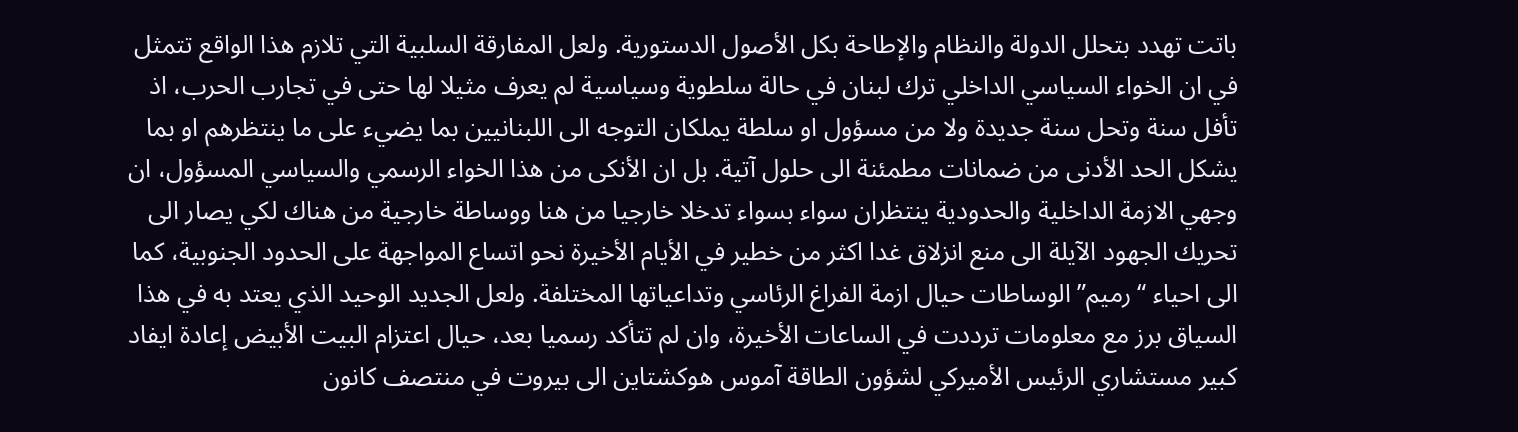باتت تهدد بتحلل الدولة والنظام والإطاحة بكل الأصول الدستورية. ولعل المفارقة السلبية التي تلازم هذا الواقع تتمثل في ان الخواء السياسي الداخلي ترك لبنان في حالة سلطوية وسياسية لم يعرف مثيلا لها حتى في تجارب الحرب، اذ تأفل سنة وتحل سنة جديدة ولا من مسؤول او سلطة يملكان التوجه الى اللبنانيين بما يضيء على ما ينتظرهم او بما يشكل الحد الأدنى من ضمانات مطمئنة الى حلول آتية. بل ان الأنكى من هذا الخواء الرسمي والسياسي المسؤول، ان وجهي الازمة الداخلية والحدودية ينتظران سواء بسواء تدخلا خارجيا من هنا ووساطة خارجية من هناك لكي يصار الى تحريك الجهود الآيلة الى منع انزلاق غدا اكثر من خطير في الأيام الأخيرة نحو اتساع المواجهة على الحدود الجنوبية، كما الى احياء “رميم” الوساطات حيال ازمة الفراغ الرئاسي وتداعياتها المختلفة. ولعل الجديد الوحيد الذي يعتد به في هذا السياق برز مع معلومات ترددت في الساعات الأخيرة، وان لم تتأكد رسميا بعد، حيال اعتزام البيت الأبيض إعادة ايفاد كبير مستشاري الرئيس الأميركي لشؤون الطاقة آموس هوكشتاين الى بيروت في منتصف كانون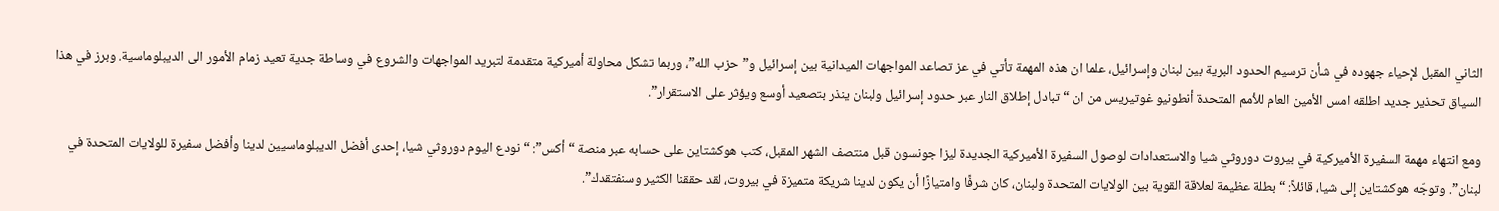الثاني المقبل لإحياء جهوده في شأن ترسيم الحدود البرية بين لبنان وإسرائيل، علما ان هذه المهمة تأتي في عز تصاعد المواجهات الميدانية بين إسرائيل و”حزب الله”، وربما تشكل محاولة أميركية متقدمة لتبريد المواجهات والشروع في وساطة جدية تعيد زمام الأمور الى الديبلوماسية. وبرز في هذا السياق تحذير جديد اطلقه امس الأمين العام للأمم المتحدة أنطونيو غوتيريس من ان “تبادل إطلاق النار عبر حدود إسرائيل ولبنان ينذر بتصعيد أوسع ويؤثر على الاستقرار”.

ومع انتهاء مهمة السفيرة الأميركية في بيروت دوروثي شيا والاستعدادات لوصول السفيرة الأميركية الجديدة ليزا جونسون قبل منتصف الشهر المقبل، كتب هوكشتاين على حسابه عبر منصة “أكس”: “نودع اليوم دوروثي شيا، إحدى أفضل الديبلوماسيين لدينا وأفضل سفيرة للولايات المتحدة في لبنان”. وتوجّه هوكشتاين إلى شيا، قائلاً: “بطلة عظيمة لعلاقة القوية بين الولايات المتحدة ولبنان، كان شرفًا وامتيازًا أن يكون لدينا شريكة متميزة في بيروت، لقد حققنا الكثير وسنفتقدك”.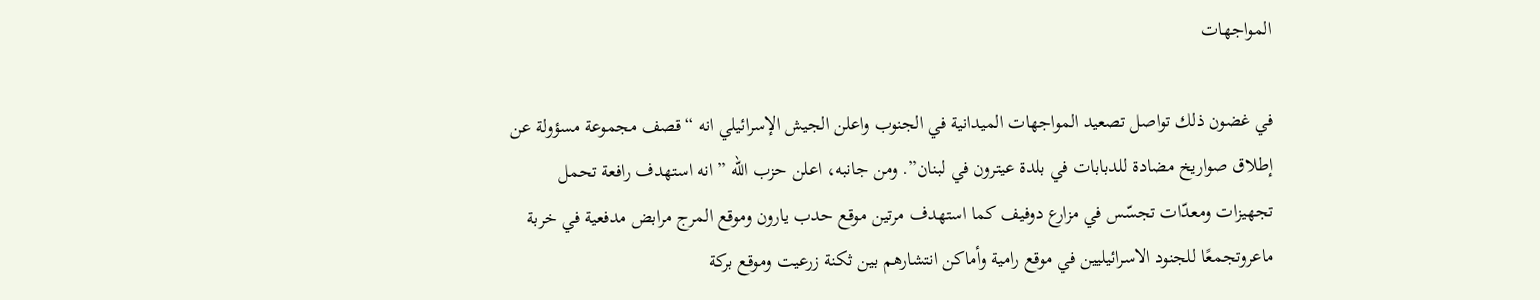المواجهات

في غضون ذلك تواصل تصعيد المواجهات الميدانية في الجنوب واعلن الجيش الإسرائيلي انه “قصف مجموعة مسؤولة عن إطلاق صواريخ مضادة للدبابات في بلدة عيترون في لبنان”. ومن جانبه، اعلن حزب الله ” انه استهدف رافعة تحمل تجهيزات ومعدّات تجسّس في مزارع دوفيف كما استهدف مرتين موقع حدب يارون وموقع المرج مرابض مدفعية في خربة ماعروتجمعًا للجنود الاسرائيليين في موقع رامية وأماكن انتشارهم بين ثكنة زرعيت وموقع بركة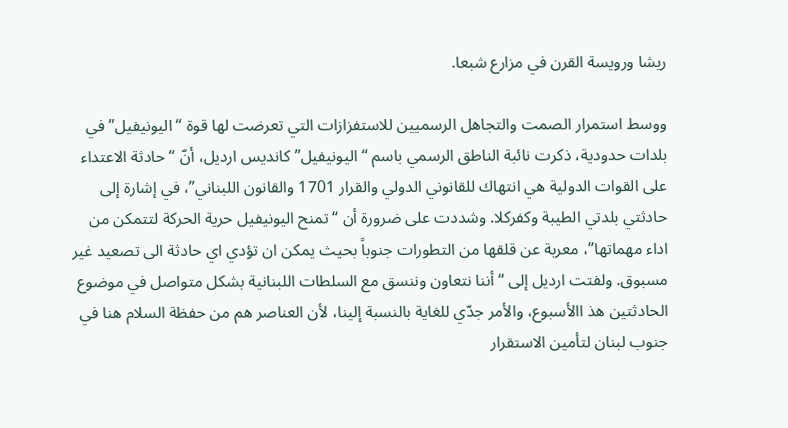ريشا ورويسة القرن في مزارع شبعا.

ووسط استمرار الصمت والتجاهل الرسميين للاستفزازات التي تعرضت لها قوة “اليونيفيل” في بلدات حدودية، ذكرت نائبة الناطق الرسمي باسم “اليونيفيل” كانديس ارديل، أنّ “حادثة الاعتداء على القوات الدولية هي انتهاك للقانوني الدولي والقرار 1701 والقانون اللبناني”، في إشارة إلى حادثتي بلدتي الطيبة وكفركلا. وشددت على ضرورة أن “تمنح اليونيفيل حرية الحركة لتتمكن من اداء مهماتها”، معربة عن قلقها من التطورات جنوباً بحيث يمكن ان تؤدي اي حادثة الى تصعيد غير مسبوق. ولفتت ارديل إلى “أننا نتعاون وننسق مع السلطات اللبنانية بشكل متواصل في موضوع الحادثتين هذ االأسبوع، والأمر جدّي للغاية بالنسبة إلينا، لأن العناصر هم من حفظة السلام هنا في جنوب لبنان لتأمين الاستقرار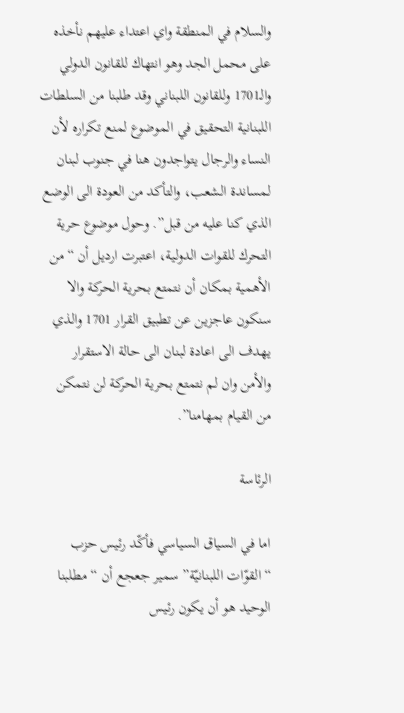والسلام في المنطقة واي اعتداء عليهم نأخذه على محمل الجد وهو انتهاك للقانون الدولي والـ1701 وللقانون اللبناني وقد طلبنا من السلطات اللبنانية التحقيق في الموضوع لمنع تكراره لأن النساء والرجال يتواجدون هنا في جنوب لبنان لمساندة الشعب، والتأكد من العودة الى الوضع الذي كنا عليه من قبل”. وحول موضوع حرية التحرك للقوات الدولية، اعتبرت ارديل أن “من الأهمية بمكان أن نتمتع بحرية الحركة والا سنكون عاجزين عن تطبيق القرار 1701 والذي يهدف الى اعادة لبنان الى حالة الاستقرار والأمن وان لم نتمتع بحرية الحركة لن نتمكن من القيام بمهامنا”.

الرئاسة

اما في السياق السياسي فأكّد رئيس حزب “القوّات اللبنانيّة” سمير جعجع أن “مطلبنا الوحيد هو أن يكون رئيس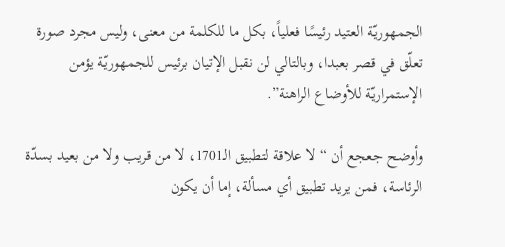الجمهوريّة العتيد رئيسًا فعلياً، بكل ما للكلمة من معنى، وليس مجرد صورة تعلّق في قصر بعبدا، وبالتالي لن نقبل الإتيان برئيس للجمهوريّة يؤمن الإستمراريّة للأوضاع الراهنة”.

وأوضح جعجع أن “لا علاقة لتطبيق الـ1701، لا من قريب ولا من بعيد بسدّة الرئاسة، فمن يريد تطبيق أي مسألة، إما أن يكون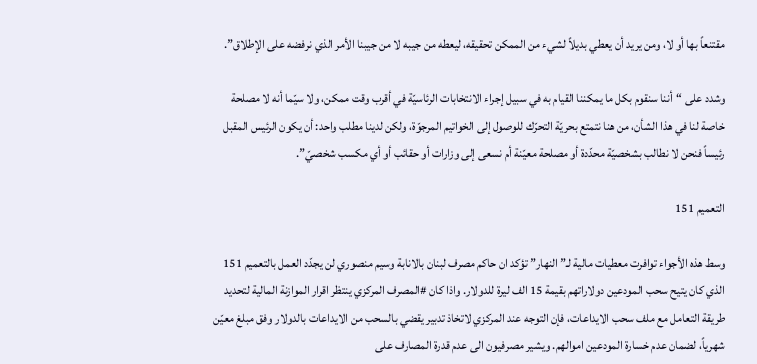مقتنعاً بها أو لا، ومن يريد أن يعطي بديلاً لشيء من الممكن تحقيقه، ليعطه من جيبه لا من جيبنا الأمر الذي نرفضه على الإطلاق”.

وشدد على “أننا سنقوم بكل ما يمكننا القيام به في سبيل إجراء الانتخابات الرئاسيّة في أقرب وقت ممكن، ولا سيّما أنه لا مصلحة خاصة لنا في هذا الشأن، من هنا نتمتع بحريّة التحرّك للوصول إلى الخواتيم المرجوّة، ولكن لدينا مطلب واحد: أن يكون الرئيس المقبل رئيساً فنحن لا نطالب بشخصيّة محدّدة أو مصلحة معيّنة أم نسعى إلى وزارات أو حقائب أو أي مكسب شخصيّ”.

التعميم 151

وسط هذه الأجواء توافرت معطيات مالية لـ”النهار” تؤكد ان حاكم مصرف لبنان بالانابة وسيم منصوري لن يجدّد العمل بالتعميم 151 الذي كان يتيح سحب المودعين دولاراتهم بقيمة 15 الف ليرة للدولار. واذا كان #المصرف المركزي ينتظر اقرار الموازنة المالية لتحديد طريقة التعامل مع ملف سحب الايداعات، فإن التوجه عند المركزي لاتخاذ تدبير يقضي بالسحب من الايداعات بالدولار وفق مبلغ معيّن شهرياً، لضمان عدم خسارة المودعين اموالهم. ويشير مصرفيون الى عدم قدرة المصارف على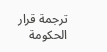ترجمة قرار الحكومة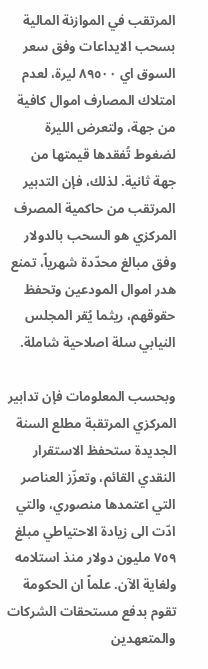المرتقب في الموازنة المالية بسحب الايداعات وفق سعر السوق اي ٨٩٥٠٠ ليرة، لعدم امتلاك المصارف اموال كافية من جهة، ولتعرض الليرة لضغوط تُفقدها قيمتها من جهة ثانية. لذلك، فإن التدبير المرتقب من حاكمية المصرف المركزي هو السحب بالدولار وفق مبالغ محدّدة شهرياً، تمنع هدر اموال المودعين وتحفظ حقوقهم، ريثما يُقر المجلس النيابي سلة اصلاحية شاملة.

وبحسب المعلومات فإن تدابير المركزي المرتقبة مطلع السنة الجديدة ستحفظ الاستقرار النقدي القائم، وتعزّز العناصر التي اعتمدها منصوري، والتي ادّت الى زيادة الاحتياطي مبلغ ٧٥٩ مليون دولار منذ استلامه ولغاية الآن. علماً ان الحكومة تقوم بدفع مستحقات الشركات والمتعهدين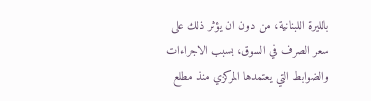بالليرة اللبنانية، من دون ان يؤثر ذلك على سعر الصرف في السوق، بسبب الاجراءات والضوابط التي يعتمدها المركزي منذ مطلع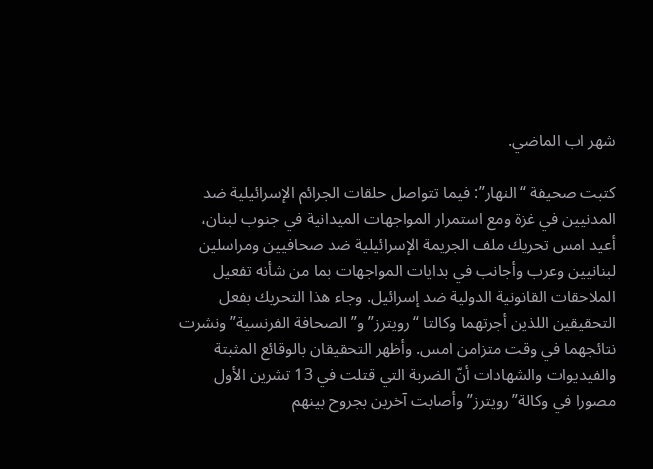شهر اب الماضي.

كتبت صحيفة “النهار”: فيما تتواصل حلقات الجرائم الإسرائيلية ضد المدنيين في غزة ومع استمرار المواجهات الميدانية في جنوب لبنان، أعيد امس تحريك ملف الجريمة الإسرائيلية ضد صحافيين ومراسلين لبنانيين وعرب وأجانب في بدايات المواجهات بما من شأنه تفعيل الملاحقات القانونية الدولية ضد إسرائيل. وجاء هذا التحريك بفعل التحقيقين اللذين أجرتهما وكالتا “رويترز” و”الصحافة الفرنسية” ونشرت نتائجهما في وقت متزامن امس. وأظهر التحقيقان بالوقائع المثبتة والفيديوات والشهادات أنّ الضربة التي قتلت في 13 تشرين الأول مصورا في وكالة”رويترز” وأصابت آخرين بجروح بينهم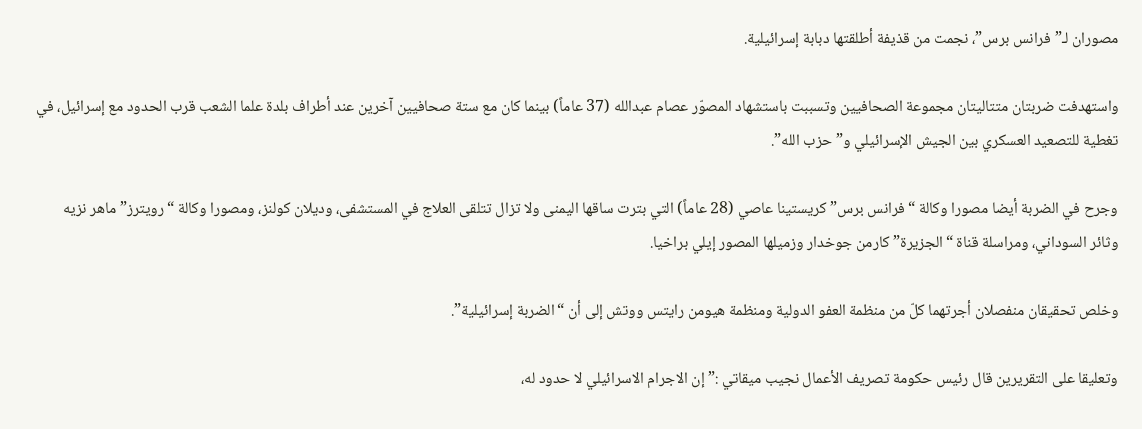مصوران لـ”فرانس برس”، نجمت من قذيفة أطلقتها دبابة إسرائيلية.

واستهدفت ضربتان متتاليتان مجموعة الصحافيين وتسببت باستشهاد المصوّر عصام عبدالله (37 عاماً) بينما كان مع ستة صحافيين آخرين عند أطراف بلدة علما الشعب قرب الحدود مع إسرائيل، في تغطية للتصعيد العسكري بين الجيش الإسرائيلي و”حزب الله”.

وجرح في الضربة أيضا مصورا وكالة “فرانس برس” كريستينا عاصي (28 عاماً) التي بترت ساقها اليمنى ولا تزال تتلقى العلاج في المستشفى، وديلان كولنز، ومصورا وكالة “رويترز” ماهر نزيه وثائر السوداني، ومراسلة قناة “الجزيرة” كارمن جوخدار وزميلها المصور إيلي براخيا.

وخلص تحقيقان منفصلان أجرتهما كلّ من منظمة العفو الدولية ومنظمة هيومن رايتس ووتش إلى أن “الضربة إسرائيلية”.

وتعليقا على التقريرين قال رئيس حكومة تصريف الأعمال نجيب ميقاتي :” إن الاجرام الاسرائيلي لا حدود له،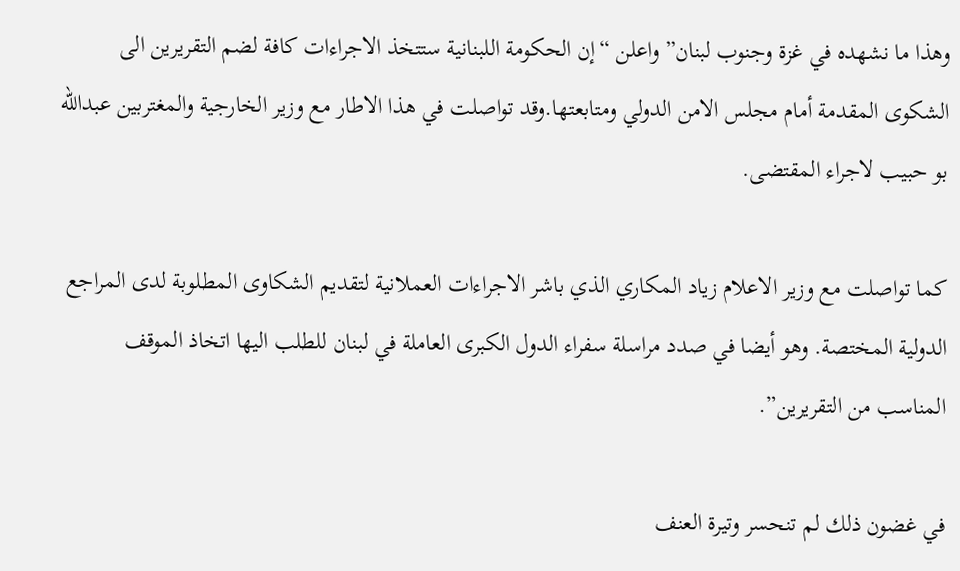وهذا ما نشهده في غزة وجنوب لبنان” واعلن “إن الحكومة اللبنانية ستتخذ الاجراءات كافة لضم التقريرين الى الشكوى المقدمة أمام مجلس الامن الدولي ومتابعتها.وقد تواصلت في هذا الاطار مع وزير الخارجية والمغتربين عبدالله بو حبيب لاجراء المقتضى.

كما تواصلت مع وزير الاعلام زياد المكاري الذي باشر الاجراءات العملانية لتقديم الشكاوى المطلوبة لدى المراجع الدولية المختصة. وهو أيضا في صدد مراسلة سفراء الدول الكبرى العاملة في لبنان للطلب اليها اتخاذ الموقف المناسب من التقريرين”.

في غضون ذلك لم تنحسر وتيرة العنف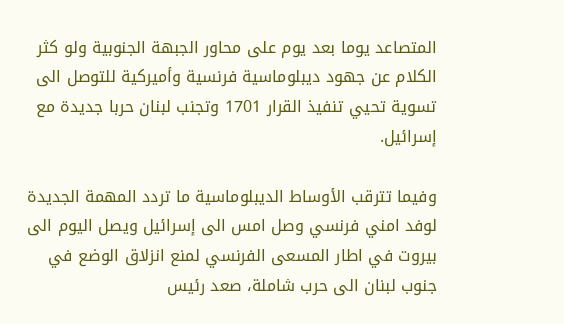المتصاعد يوما بعد يوم على محاور الجبهة الجنوبية ولو كثر الكلام عن جهود ديبلوماسية فرنسية وأميركية للتوصل الى تسوية تحيي تنفيذ القرار 1701 وتجنب لبنان حربا جديدة مع إسرائيل.

وفيما تترقب الأوساط الديبلوماسية ما تردد المهمة الجديدة لوفد امني فرنسي وصل امس الى إسرائيل ويصل اليوم الى بيروت في اطار المسعى الفرنسي لمنع انزلاق الوضع في جنوب لبنان الى حرب شاملة، صعد رئيس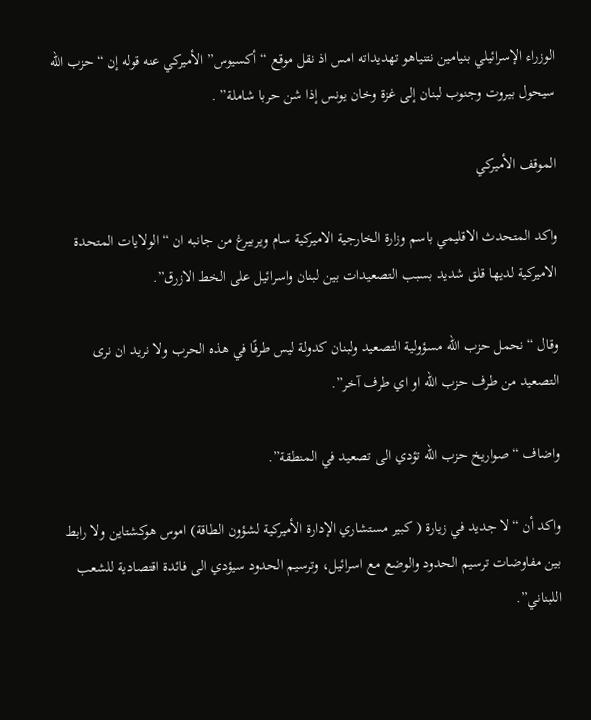الوزراء الإسرائيلي بنيامين نتنياهو تهديداته امس اذ نقل موقع “أكسيوس” الأميركي عنه قوله إن “حزب الله سيحول بيروت وجنوب لبنان إلى غزة وخان يونس إذا شن حربا شاملة” .

الموقف الأميركي

واكد المتحدث الاقليمي باسم وزارة الخارجية الاميركية سام ويربيرغ من جانبه ان “الولايات المتحدة الاميركية لديها قلق شديد بسبب التصعيدات بين لبنان واسرائيل على الخط الازرق”.

وقال “نحمل حزب الله مسؤولية التصعيد ولبنان كدولة ليس طرفًا في هذه الحرب ولا نريد ان نرى التصعيد من طرف حزب الله او اي طرف آخر”.

واضاف “صواريخ حزب الله تؤدي الى تصعيد في المنطقة”.

واكد أن “لا جديد في زيارة ( كبير مستشاري الإدارة الأميركية لشؤون الطاقة) اموس هوكشتاين ولا رابط بين مفاوضات ترسيم الحدود والوضع مع اسرائيل، وترسيم الحدود سيؤدي الى فائدة اقتصادية للشعب اللبناني”.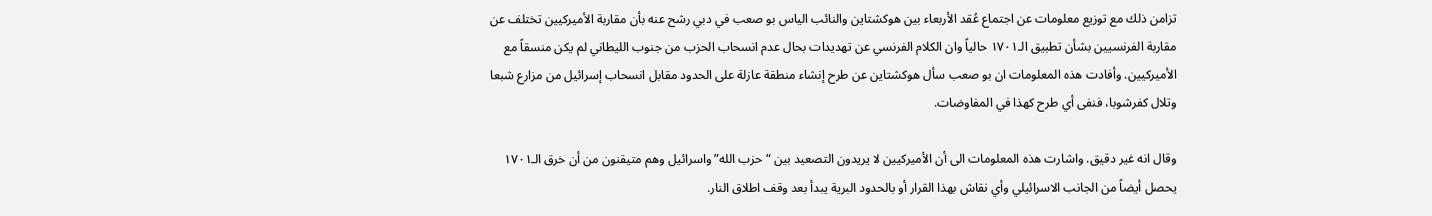تزامن ذلك مع توزيع معلومات عن اجتماع عُقد الأربعاء بين هوكشتاين والنائب الياس بو صعب في دبي رشح عنه بأن مقاربة الأميركيين تختلف عن مقاربة الفرنسيين بشأن تطبيق الـ١٧٠١ حالياً وان الكلام الفرنسي عن تهديدات بحال عدم انسحاب الحزب من جنوب الليطاني لم يكن منسقاً مع الأميركيين. وأفادت هذه المعلومات ان بو صعب سأل هوكشتاين عن طرح إنشاء منطقة عازلة على الحدود مقابل انسحاب إسرائيل من مزارع شبعا وتلال كفرشوبا، فنفى أي طرح كهذا في المفاوضات.

وقال انه غير دقيق. واشارت هذه المعلومات الى أن الأميركيين لا يريدون التصعيد بين “حزب الله” واسرائيل وهم متيقنون من أن خرق الـ١٧٠١ يحصل أيضاً من الجانب الاسرائيلي وأي نقاش بهذا القرار أو بالحدود البرية يبدأ بعد وقف اطلاق النار.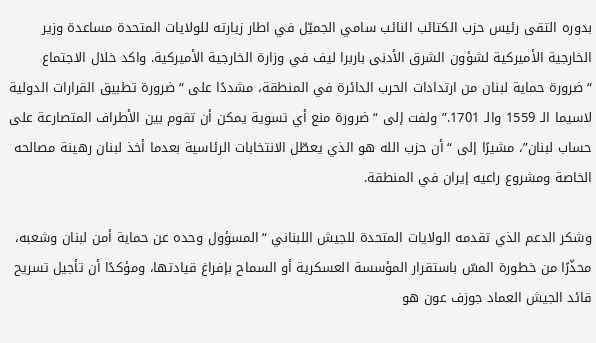بدوره التقى رئيس حزب الكتائب النائب سامي الجميّل في اطار زيارته للولايات المتحدة مساعدة وزير الخارجية الأميركية لشؤون الشرق الأدنى باربرا ليف في وزارة الخارجية الأميركية. واكد خلال الاجتماع “ضرورة حماية لبنان من ارتدادات الحرب الدائرة في المنطقة، مشددًا على “ضرورة تطبيق القرارات الدولية لاسيما الـ 1559 والـ 1701.” ولفت إلى “ضرورة منع أي تسوية يمكن أن تقوم بين الأطراف المتصارعة على حساب لبنان”، مشيرًا إلى “أن حزب الله هو الذي يعطّل الانتخابات الرئاسية بعدما أخذ لبنان رهينة مصالحه الخاصة ومشروع راعيه إيران في المنطقة.

وشكر الدعم الذي تقدمه الولايات المتحدة للجيش اللبناني “المسؤول وحده عن حماية أمن لبنان وشعبه، محذّرًا من خطورة المسّ باستقرار المؤسسة العسكرية أو السماح بإفراغ قيادتها، ومؤكدًا أن تأجيل تسريح قائد الجيش العماد جوزف عون هو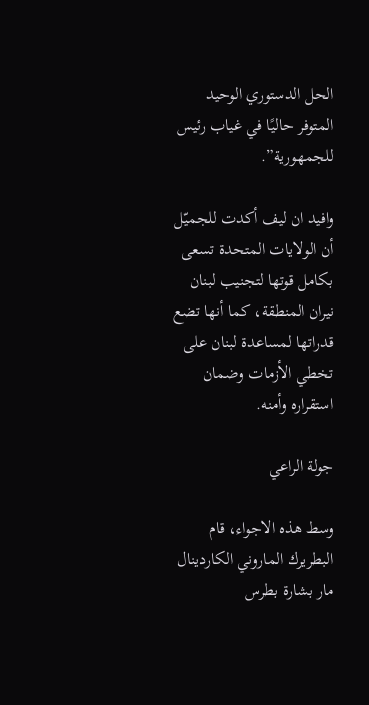الحل الدستوري الوحيد المتوفر حاليًا في غياب رئيس للجمهورية”.

وافيد ان ليف أكدت للجميّل أن الولايات المتحدة تسعى بكامل قوتها لتجنيب لبنان نيران المنطقة، كما أنها تضع قدراتها لمساعدة لبنان على تخطي الأزمات وضمان استقراره وأمنه.

جولة الراعي

وسط هذه الاجواء، قام البطريرك الماروني الكاردينال مار بشارة بطرس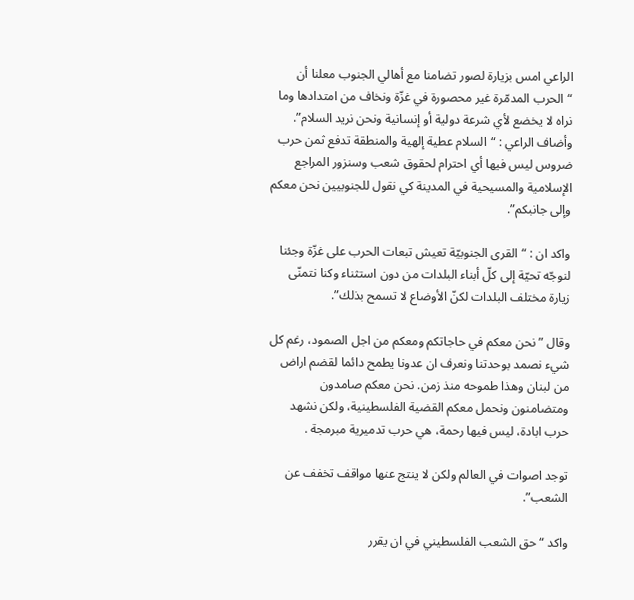الراعي امس بزيارة لصور تضامنا مع أهالي الجنوب معلنا أن “الحرب المدمّرة غير محصورة في غزّة ونخاف من امتدادها وما نراه لا يخضع لأي شرعة دولية أو إنسانية ونحن نريد السلام”. وأضاف الراعي : “السلام عطية إلهية والمنطقة تدفع ثمن حرب ضروس ليس فيها أي احترام لحقوق شعب وسنزور المراجع الإسلامية والمسيحية في المدينة كي نقول للجنوبيين نحن معكم وإلى جانبكم”.

واكد ان : “القرى الجنوبيّة تعيش تبعات الحرب على غزّة وجئنا لنوجّه تحيّة إلى كلّ أبناء البلدات من دون استثناء وكنا نتمنّى زيارة مختلف البلدات لكنّ الأوضاع لا تسمح بذلك”.

وقال ” نحن معكم في حاجاتكم ومعكم من اجل الصمود، رغم كل شيء نصمد بوحدتنا ونعرف ان عدونا يطمح دائما لقضم اراض من لبنان وهذا طموحه منذ زمن. نحن معكم صامدون ومتضامنون ونحمل معكم القضية الفلسطينية، ولكن نشهد حرب ابادة، ليس فيها رحمة، هي حرب تدميرية مبرمجة .

توجد اصوات في العالم ولكن لا ينتج عنها مواقف تخفف عن الشعب”.

واكد “حق الشعب الفلسطيني في ان يقرر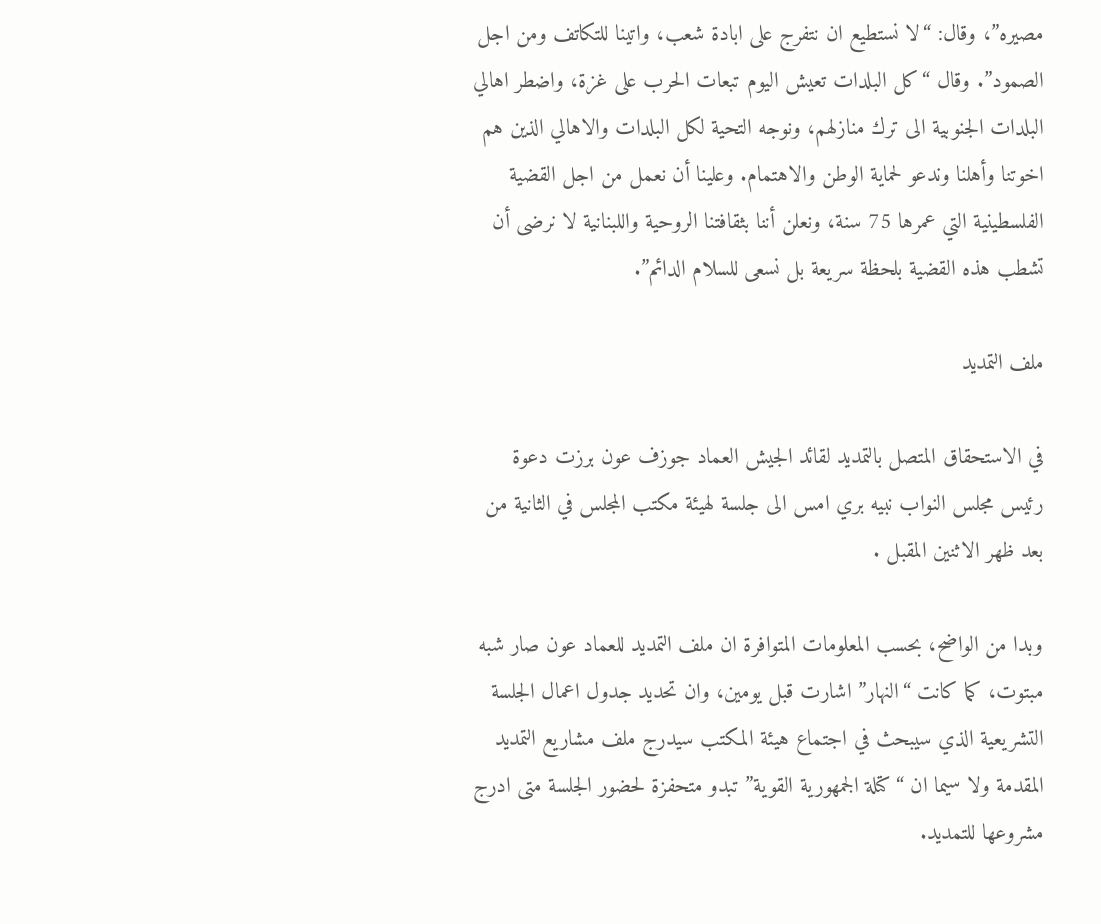مصيره”، وقال: “لا نستطيع ان نتفرج على ابادة شعب، واتينا للتكاتف ومن اجل الصمود”. وقال “كل البلدات تعيش اليوم تبعات الحرب على غزة، واضطر اهالي البلدات الجنوبية الى ترك منازلهم، ونوجه التحية لكل البلدات والاهالي الذين هم اخوتنا وأهلنا وندعو لحماية الوطن والاهتمام. وعلينا أن نعمل من اجل القضية الفلسطينية التي عمرها 75 سنة، ونعلن أننا بثقافتنا الروحية واللبنانية لا نرضى أن تشطب هذه القضية بلحظة سريعة بل نسعى للسلام الدائم”.

ملف التمديد

في الاستحقاق المتصل بالتمديد لقائد الجيش العماد جوزف عون برزت دعوة رئيس مجلس النواب نبيه بري امس الى جلسة لهيئة مكتب المجلس في الثانية من بعد ظهر الاثنين المقبل .

وبدا من الواضح، بحسب المعلومات المتوافرة ان ملف التمديد للعماد عون صار شبه مبتوت، كما كانت “النهار” اشارت قبل يومين، وان تحديد جدول اعمال الجلسة التشريعية الذي سيبحث في اجتماع هيئة المكتب سيدرج ملف مشاريع التمديد المقدمة ولا سيما ان “كتلة الجمهورية القوية” تبدو متحفزة لحضور الجلسة متى ادرج مشروعها للتمديد.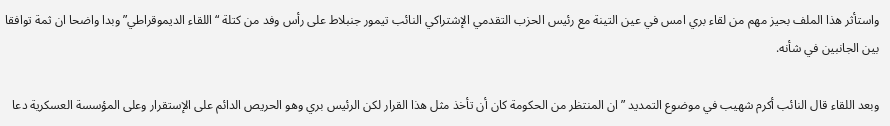واستأثر هذا الملف بحيز مهم من لقاء بري امس في عين التينة مع رئيس الحزب التقدمي الإشتراكي النائب تيمور جنبلاط على رأس وفد من كتلة “اللقاء الديموقراطي” وبدا واضحا ان ثمة توافقا بين الجانبين في شأنه.

وبعد اللقاء قال النائب أكرم شهيب في موضوع التمديد ” ان المنتظر من الحكومة كان أن تأخذ مثل هذا القرار لكن الرئيس بري وهو الحريص الدائم على الإستقرار وعلى المؤسسة العسكرية دعا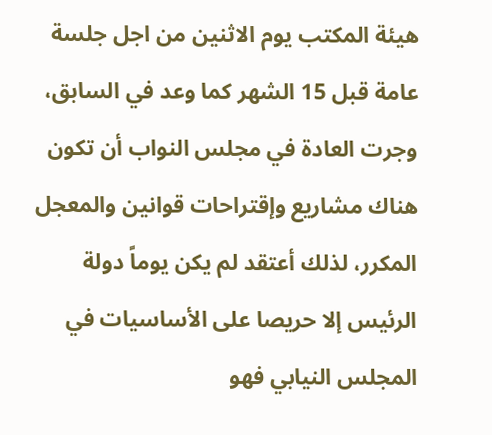هيئة المكتب يوم الاثنين من اجل جلسة عامة قبل 15 الشهر كما وعد في السابق، وجرت العادة في مجلس النواب أن تكون هناك مشاريع وإقتراحات قوانين والمعجل المكرر، لذلك أعتقد لم يكن يوماً دولة الرئيس إلا حريصا على الأساسيات في المجلس النيابي فهو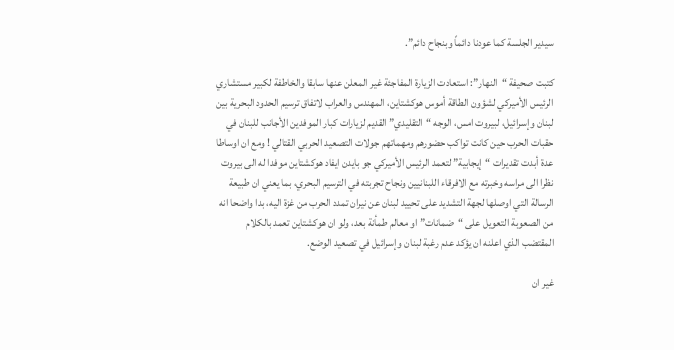سيدير الجلسة كما عودنا دائماً وبنجاح دائم”.

كتبت صحيفة “النهار”: استعادت الزيارة المفاجئة غير المعلن عنها سابقا والخاطفة لكبير مستشاري الرئيس الأميركي لشؤون الطاقة أموس هوكشتاين، المهندس والعراب لاتفاق ترسيم الحدود البحرية بين لبنان وإسرائيل، لبيروت امس، الوجه “التقليدي” القديم لزيارات كبار الموفدين الأجانب للبنان في حقبات الحرب حين كانت تواكب حضورهم ومهماتهم جولات التصعيد الحربي القتالي ! ومع ان اوساطا عدة أبدت تقديرات “إيجابية” لتعمد الرئيس الأميركي جو بايدن ايفاد هوكشتاين موفدا له الى بيروت نظرا الى مراسه وخبرته مع الافرقاء اللبنانيين ونجاح تجربته في الترسيم البحري، بما يعني ان طبيعة الرسالة التي اوصلها لجهة التشديد على تحييد لبنان عن نيران تمدد الحرب من غزة اليه، بدا واضحا انه من الصعوبة التعويل على “ضمانات” او معالم طمأنة بعد، ولو ان هوكشتاين تعمد بالكلام المقتضب الذي اعلنه ان يؤكد عدم رغبة لبنان وإسرائيل في تصعيد الوضع.

غير ان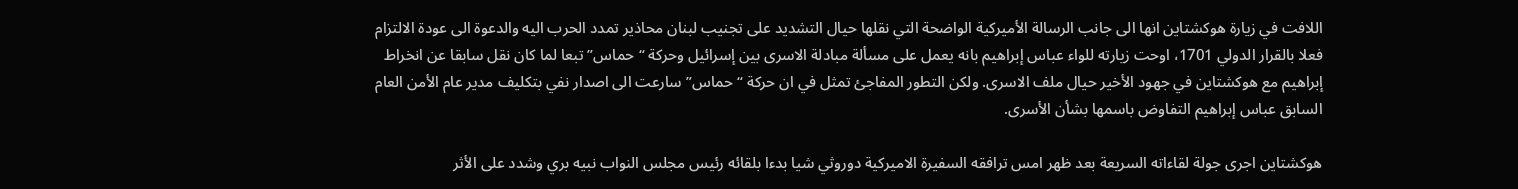اللافت في زيارة هوكشتاين انها الى جانب الرسالة الأميركية الواضحة التي نقلها حيال التشديد على تجنيب لبنان محاذير تمدد الحرب اليه والدعوة الى عودة الالتزام فعلا بالقرار الدولي 1701، اوحت زيارته للواء عباس إبراهيم بانه يعمل على مسألة مبادلة الاسرى بين إسرائيل وحركة “حماس” تبعا لما كان نقل سابقا عن انخراط إبراهيم مع هوكشتاين في جهود الأخير حيال ملف الاسرى. ولكن التطور المفاجئ تمثل في ان حركة “حماس” سارعت الى اصدار نفي بتكليف مدير عام الأمن العام السابق عباس إبراهيم التفاوض باسمها بشأن الأسرى.

هوكشتاين اجرى جولة لقاءاته السريعة بعد ظهر امس ترافقه السفيرة الاميركية دوروثي شيا بدءا بلقائه رئيس مجلس النواب نبيه بري وشدد على الأثر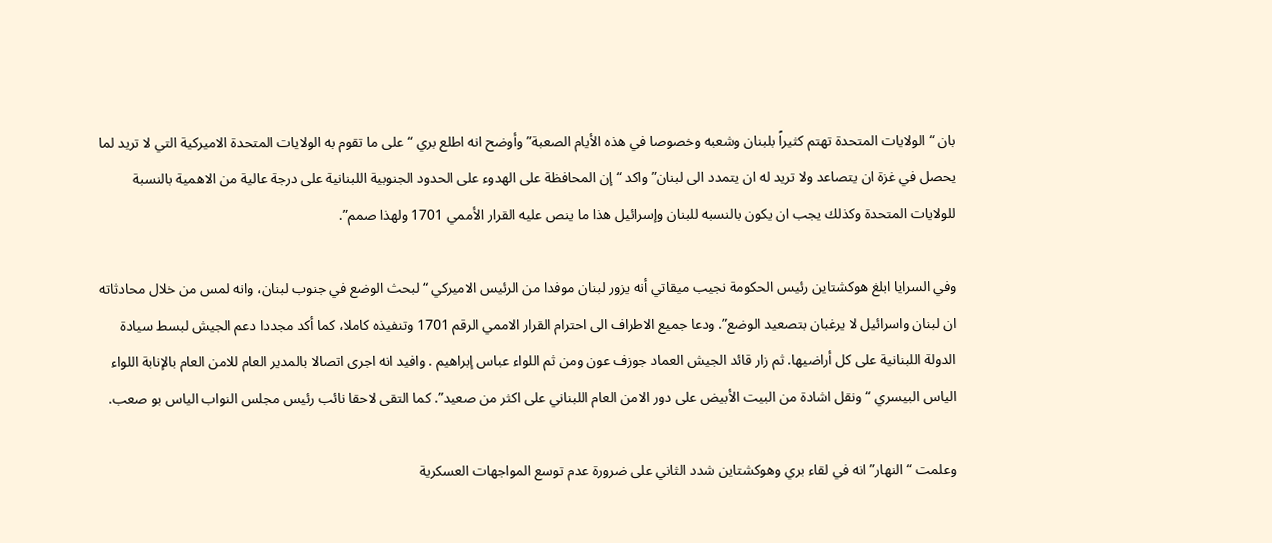بان “الولايات المتحدة تهتم كثيراً بلبنان وشعبه وخصوصا في هذه الأيام الصعبة” وأوضح انه اطلع بري “على ما تقوم به الولايات المتحدة الاميركية التي لا تريد لما يحصل في غزة ان يتصاعد ولا تريد له ان يتمدد الى لبنان” واكد “إن المحافظة على الهدوء على الحدود الجنوبية اللبنانية على درجة عالية من الاهمية بالنسبة للولايات المتحدة وكذلك يجب ان يكون بالنسبه للبنان وإسرائيل هذا ما ينص عليه القرار الأممي 1701 ولهذا صمم”.

وفي السرايا ابلغ هوكشتاين رئيس الحكومة نجيب ميقاتي أنه يزور لبنان موفدا من الرئيس الاميركي “لبحث الوضع في جنوب لبنان، وانه لمس من خلال محادثاته ان لبنان واسرائيل لا يرغبان بتصعيد الوضع”. ودعا جميع الاطراف الى احترام القرار الاممي الرقم 1701 وتنفيذه كاملا، كما أكد مجددا دعم الجيش لبسط سيادة الدولة اللبنانية على كل أراضيها. ثم زار قائد الجيش العماد جوزف عون ومن ثم اللواء عباس إبراهيم . وافيد انه اجرى اتصالا بالمدير العام للامن العام بالإنابة اللواء الياس البيسري “ونقل اشادة من البيت الأبيض على دور الامن العام اللبناني على اكثر من صعيد”. كما التقى لاحقا نائب رئيس مجلس النواب الياس بو صعب.

وعلمت “النهار” انه في لقاء بري وهوكشتاين شدد الثاني على ضرورة عدم توسع المواجهات العسكرية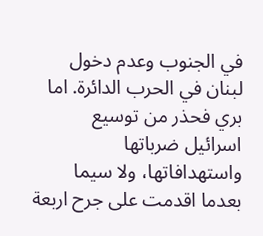في الجنوب وعدم دخول لبنان في الحرب الدائرة. اما بري فحذر من توسيع اسرائيل ضرباتها واستهدافاتها، ولا سيما بعدما اقدمت على جرح اربعة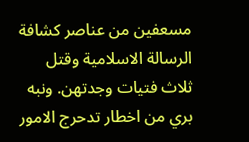مسعفين من عناصر كشافة الرسالة الاسلامية وقتل ثلاث فتيات وجدتهن. ونبه بري من اخطار تدحرج الامور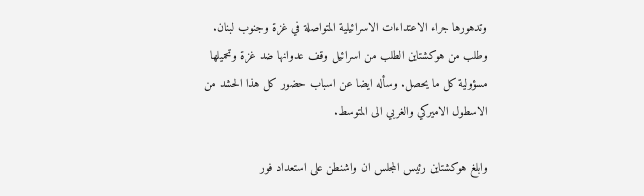وتدهورها جراء الاعتداءات الاسرائيلية المتواصلة في غزة وجنوب لبنان. وطلب من هوكشتاين الطلب من اسرائيل وقف عدوانها ضد غزة وتحميلها مسؤولية كل ما يحصل. وسأله ايضا عن اسباب حضور كل هذا الحشد من الاسطول الاميركي والغربي الى المتوسط.

وابلغ هوكشتاين رئيس المجلس ان واشنطن على استعداد فور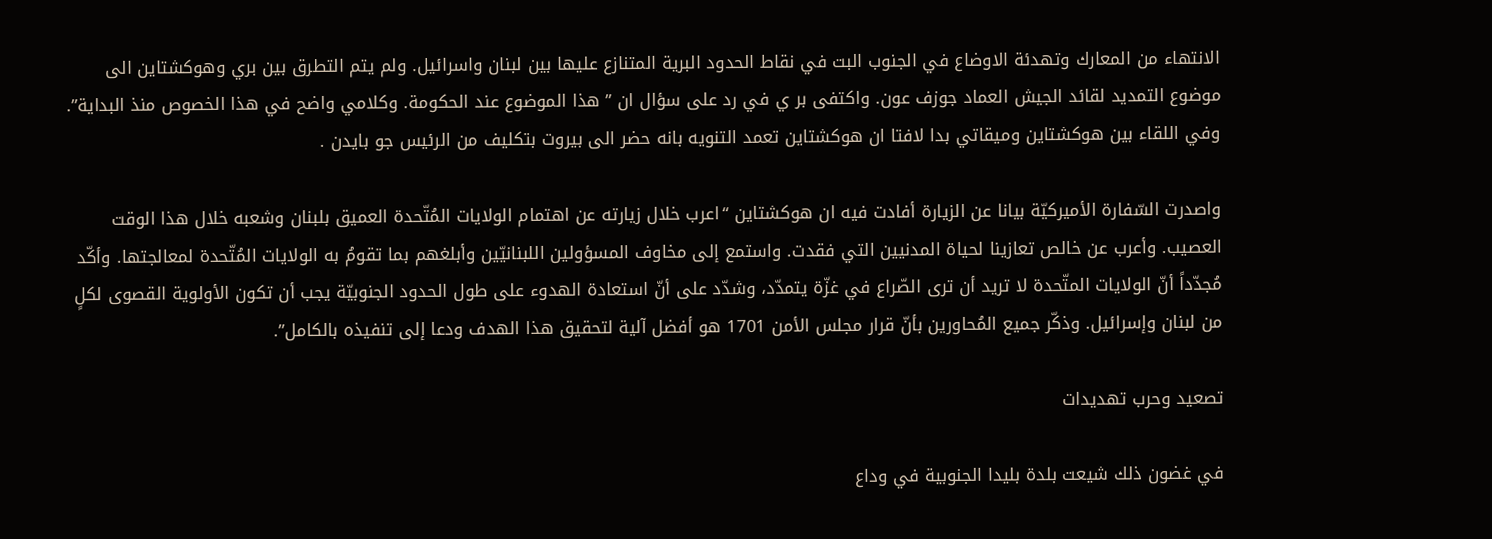الانتهاء من المعارك وتهدئة الاوضاع في الجنوب البت في نقاط الحدود البرية المتنازع عليها بين لبنان واسرائيل. ولم يتم التطرق بين بري وهوكشتاين الى موضوع التمديد لقائد الجيش العماد جوزف عون. واكتفى بر ي في رد على سؤال ان ” هذا الموضوع عند الحكومة. وكلامي واضح في هذا الخصوص منذ البداية”. وفي اللقاء بين هوكشتاين وميقاتي بدا لافتا ان هوكشتاين تعمد التنويه بانه حضر الى بيروت بتكليف من الرئيس جو بايدن .

واصدرت السّفارة الأميركيّة بيانا عن الزيارة أفادت فيه ان هوكشتاين “اعرب خلال زيارته عن اهتمام الولايات المُتّحدة العميق بلبنان وشعبه خلال هذا الوقت العصيب. وأعرب عن خالص تعازينا لحياة المدنيين التي فقدت. واستمع إلى مخاوف المسؤولين اللبنانيّين وأبلغهم بما تقومُ به الولايات المُتّحدة لمعالجتها. وأكّد مُجدّداً أنّ الولايات المتّحدة لا تريد أن ترى الصّراع في غزّة يتمدّد، وشدّد على أنّ استعادة الهدوء على طول الحدود الجنوبيّة يجب أن تكون الأولوية القصوى لكلٍ من لبنان وإسرائيل. وذكّر جميع المُحاورين بأنّ قرار مجلس الأمن 1701 هو أفضل آلية لتحقيق هذا الهدف ودعا إلى تنفيذه بالكامل”.

تصعيد وحرب تهديدات

في غضون ذلك شيعت بلدة بليدا الجنوبية في وداع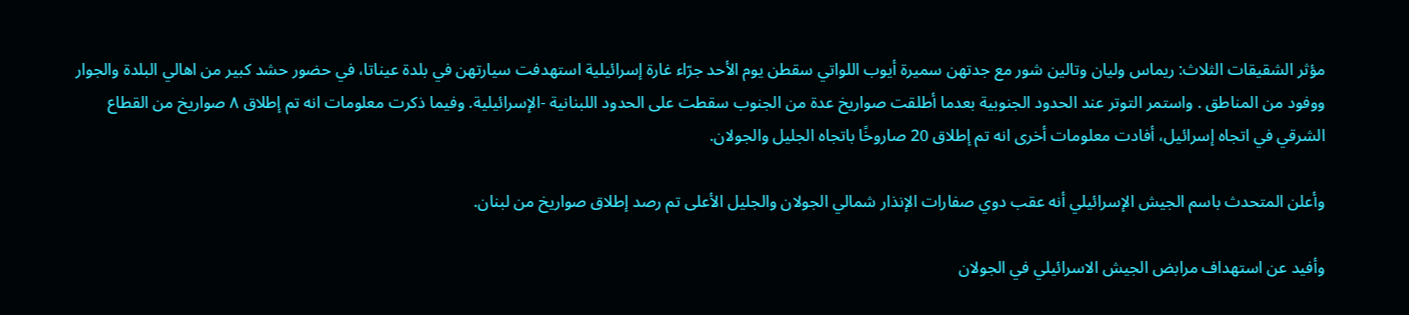مؤثر الشقيقات الثلاث: ريماس وليان وتالين شور مع جدتهن سميرة أيوب اللواتي سقطن يوم الأحد جرّاء غارة إسرائيلية استهدفت سيارتهن في بلدة عيناتا، في حضور حشد كبير من اهالي البلدة والجوار ووفود من المناطق . واستمر التوتر عند الحدود الجنوبية بعدما أطلقت صواريخ عدة من الجنوب سقطت على الحدود اللبنانية -الإسرائيلية. وفيما ذكرت معلومات انه تم إطلاق ٨ صواريخ من القطاع الشرقي في اتجاه إسرائيل، أفادت معلومات أخرى انه تم إطلاق 20 صاروخًا باتجاه الجليل والجولان.

وأعلن المتحدث باسم الجيش الإسرائيلي أنه عقب دوي صفارات الإنذار شمالي الجولان والجليل الأعلى تم رصد إطلاق صواريخ من لبنان.

وأفيد عن استهداف مرابض الجيش الاسرائيلي في الجولان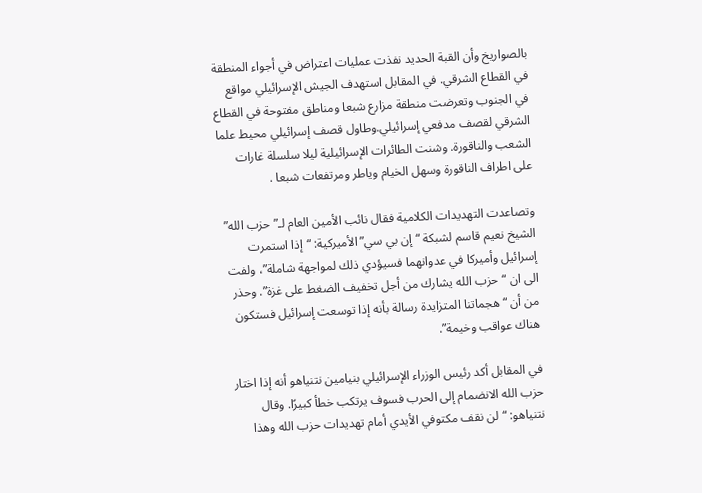بالصواريخ وأن القبة الحديد نفذت عمليات اعتراض في أجواء المنطقة في القطاع الشرقي. في المقابل استهدف الجيش الإسرائيلي مواقع في الجنوب وتعرضت منطقة مزارع شبعا ومناطق مفتوحة في القطاع الشرقي لقصف مدفعي إسرائيلي.وطاول قصف إسرائيلي محيط علما الشعب والناقورة. وشنت الطائرات الإسرائيلية ليلا سلسلة غارات على اطراف الناقورة وسهل الخيام وياطر ومرتفعات شبعا .

وتصاعدت التهديدات الكلامية فقال نائب الأمين العام لـ”حزب الله” الشيخ نعيم قاسم لشبكة “إن بي سي” الأميركية: “إذا استمرت إسرائيل وأميركا في عدوانهما فسيؤدي ذلك لمواجهة شاملة”، ولفت الى ان “حزب الله يشارك من أجل تخفيف الضغط على غزة”. وحذر من أن “هجماتنا المتزايدة رسالة بأنه إذا توسعت إسرائيل فستكون هناك عواقب وخيمة”.

في المقابل أكد رئيس الوزراء الإسرائيلي بنيامين نتنياهو أنه إذا اختار حزب الله الانضمام إلى الحرب فسوف يرتكب خطأ كبيرًا. وقال نتنياهو: “لن نقف مكتوفي الأيدي أمام تهديدات حزب الله وهذا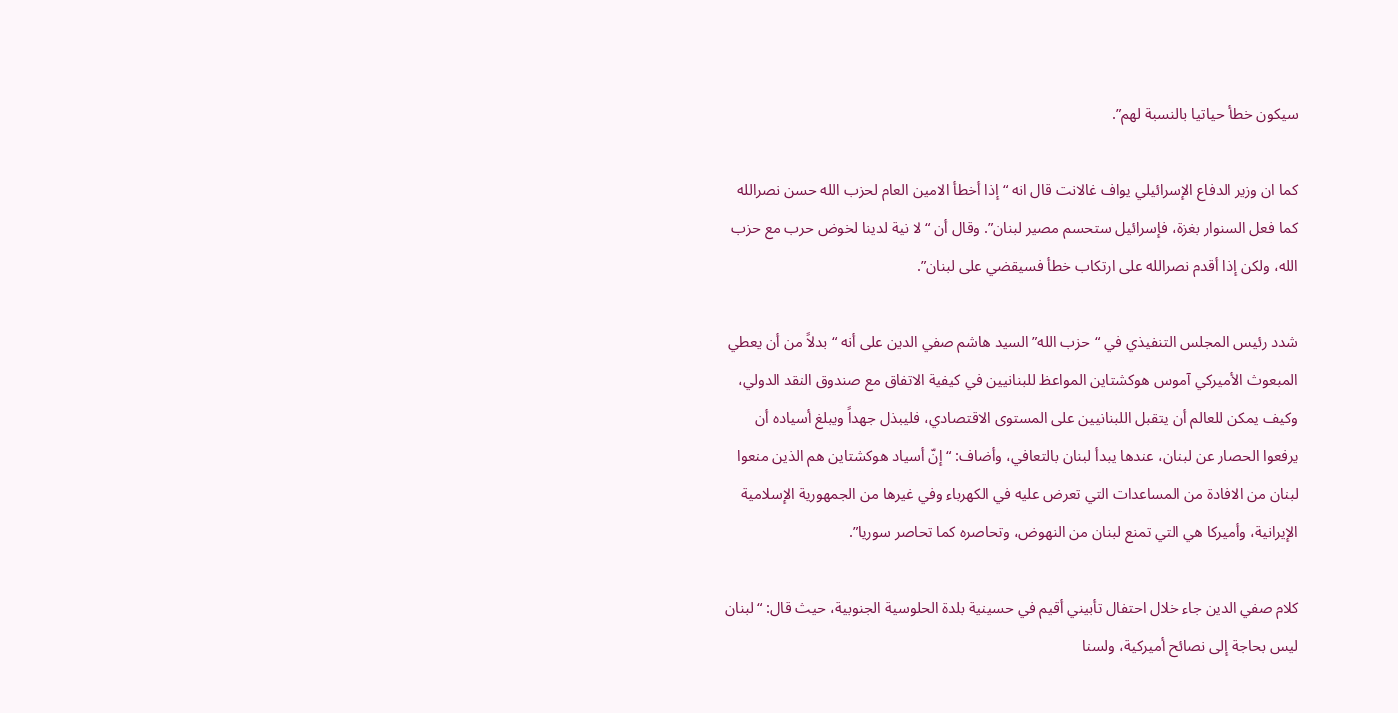سيكون خطأ حياتيا بالنسبة لهم”.

كما ان وزير الدفاع الإسرائيلي يواف غالانت قال انه “إذا أخطأ الامين العام لحزب الله حسن نصرالله كما فعل السنوار بغزة، فإسرائيل ستحسم مصير لبنان”. وقال أن “لا نية لدينا لخوض حرب مع حزب الله، ولكن إذا أقدم نصرالله على ارتكاب خطأ فسيقضي على لبنان”.

شدد رئيس المجلس التنفيذي في “حزب الله” السيد هاشم صفي الدين على أنه “بدلاً من أن يعطي المبعوث الأميركي آموس هوكشتاين المواعظ للبنانيين في كيفية الاتفاق مع صندوق النقد الدولي، وكيف يمكن للعالم أن يتقبل اللبنانيين على المستوى الاقتصادي، فليبذل جهداً ويبلغ أسياده أن يرفعوا الحصار عن لبنان، عندها يبدأ لبنان بالتعافي، وأضاف: “إنّ أسياد هوكشتاين هم الذين منعوا لبنان من الافادة من المساعدات التي تعرض عليه في الكهرباء وفي غيرها من الجمهورية الإسلامية الإيرانية، وأميركا هي التي تمنع لبنان من النهوض، وتحاصره كما تحاصر سوريا”.

كلام صفي الدين جاء خلال احتفال تأبيني أقيم في حسينية بلدة الحلوسية الجنوبية، حيث قال: “لبنان ليس بحاجة إلى نصائح أميركية، ولسنا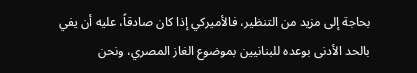بحاجة إلى مزيد من التنظير، فالأميركي إذا كان صادقاً، عليه أن يفي بالحد الأدنى بوعده للبنانيين بموضوع الغاز المصري، ونحن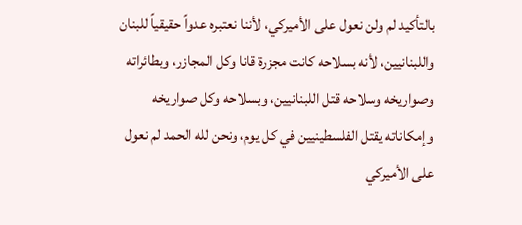بالتأكيد لم ولن نعول على الأميركي، لأننا نعتبره عدواً حقيقياً للبنان واللبنانيين، لأنه بسلاحه كانت مجزرة قانا وكل المجازر، وبطائراته وصواريخه وسلاحه قتل اللبنانيين، وبسلاحه وكل صواريخه وإمكاناته يقتل الفلسطينيين في كل يوم، ونحن لله الحمد لم نعول على الأميركي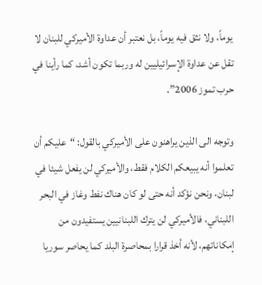يوماً، ولا نثق فيه يوماً، بل نعتبر أن عداوة الأميركي للبنان لا تقل عن عداوة الإسرائيليين له وربما تكون أشد، كما رأينا في حرب تموز 2006”.

وتوجه الى الذين يراهنون على الأميركي بالقول: “عليكم أن تعلموا أنه يبيعكم الكلام فقط، والأميركي لن يفعل شيئا في لبنان، ونحن نؤكد أنه حتى لو كان هناك نفط وغاز في البحر اللبناني، فالأميركي لن يترك اللبنانيين يستفيدون من إمكاناتهم، لأنه أخذ قرارا بمحاصرة البلد كما يحاصر سوريا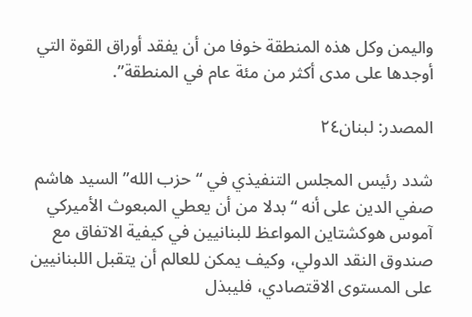واليمن وكل هذه المنطقة خوفا من أن يفقد أوراق القوة التي أوجدها على مدى أكثر من مئة عام في المنطقة”.

المصدر: لبنان٢٤

شدد رئيس المجلس التنفيذي في “حزب الله” السيد هاشم صفي الدين على أنه “بدلا من أن يعطي المبعوث الأميركي آموس هوكشتاين المواعظ للبنانيين في كيفية الاتفاق مع صندوق النقد الدولي، وكيف يمكن للعالم أن يتقبل اللبنانيين على المستوى الاقتصادي، فليبذل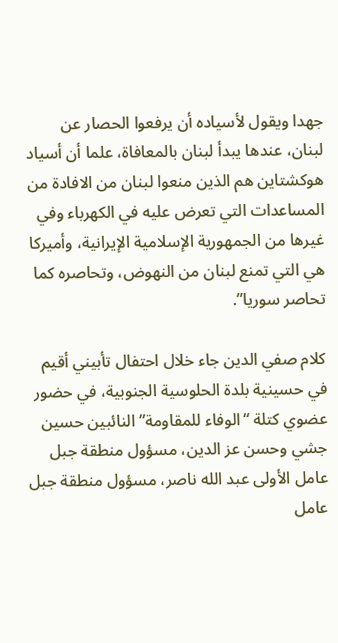جهدا ويقول لأسياده أن يرفعوا الحصار عن لبنان، عندها يبدأ لبنان بالمعافاة، علما أن أسياد هوكشتاين هم الذين منعوا لبنان من الافادة من المساعدات التي تعرض عليه في الكهرباء وفي غيرها من الجمهورية الإسلامية الإيرانية، وأميركا هي التي تمنع لبنان من النهوض، وتحاصره كما تحاصر سوريا”.

كلام صفي الدين جاء خلال احتفال تأبيني أقيم في حسينية بلدة الحلوسية الجنوبية، في حضور عضوي كتلة “الوفاء للمقاومة” النائبين حسين جشي وحسن عز الدين، مسؤول منطقة جبل عامل الأولى عبد الله ناصر، مسؤول منطقة جبل عامل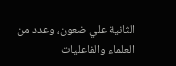الثانية علي ضعون، وعدد من العلماء والفاعليات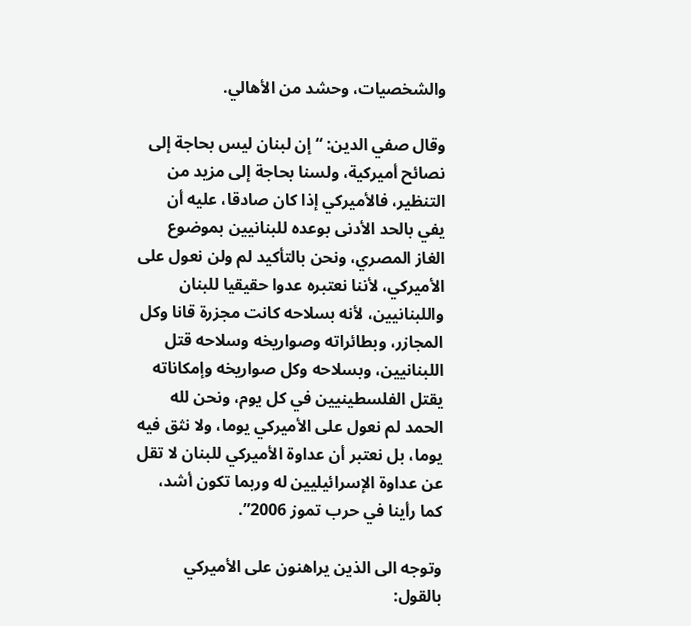والشخصيات، وحشد من الأهالي.

وقال صفي الدين: “إن لبنان ليس بحاجة إلى نصائح أميركية، ولسنا بحاجة إلى مزيد من التنظير، فالأميركي إذا كان صادقا، عليه أن يفي بالحد الأدنى بوعده للبنانيين بموضوع الغاز المصري، ونحن بالتأكيد لم ولن نعول على الأميركي، لأننا نعتبره عدوا حقيقيا للبنان واللبنانيين، لأنه بسلاحه كانت مجزرة قانا وكل المجازر، وبطائراته وصواريخه وسلاحه قتل اللبنانيين، وبسلاحه وكل صواريخه وإمكاناته يقتل الفلسطينيين في كل يوم، ونحن لله الحمد لم نعول على الأميركي يوما، ولا نثق فيه يوما، بل نعتبر أن عداوة الأميركي للبنان لا تقل عن عداوة الإسرائيليين له وربما تكون أشد، كما رأينا في حرب تموز 2006”.

وتوجه الى الذين يراهنون على الأميركي بالقول: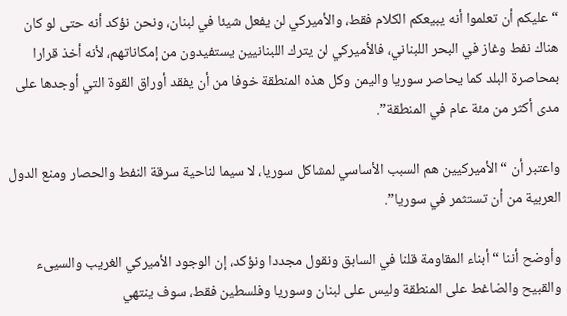“عليكم أن تعلموا أنه يبيعكم الكلام فقط، والأميركي لن يفعل شيئا في لبنان، ونحن نؤكد أنه حتى لو كان هناك نفط وغاز في البحر اللبناني، فالأميركي لن يترك اللبنانيين يستفيدون من إمكاناتهم، لأنه أخذ قرارا بمحاصرة البلد كما يحاصر سوريا واليمن وكل هذه المنطقة خوفا من أن يفقد أوراق القوة التي أوجدها على مدى أكثر من مئة عام في المنطقة”.

واعتبر أن “الأميركيين هم السبب الأساسي لمشاكل سوريا، لا سيما لناحية سرقة النفط والحصار ومنع الدول العربية من أن تستثمر في سوريا”.

وأوضح أننا “أبناء المقاومة قلنا في السابق ونقول مجددا ونؤكد، إن الوجود الأميركي الغريب والسيىء والقبيح والضاغط على المنطقة وليس على لبنان وسوريا وفلسطين فقط، سوف ينتهي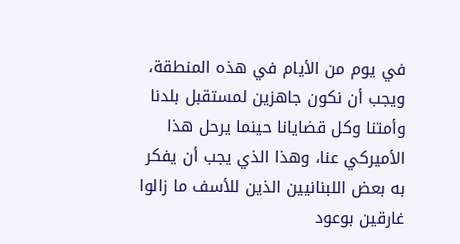في يوم من الأيام في هذه المنطقة، ويجب أن نكون جاهزين لمستقبل بلدنا وأمتنا وكل قضايانا حينما يرحل هذا الأميركي عنا، وهذا الذي يجب أن يفكر به بعض اللبنانيين الذين للأسف ما زالوا غارقين بوعود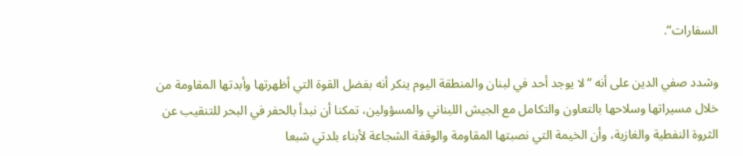السفارات”.

وشدد صفي الدين على أنه “لا يوجد أحد في لبنان والمنطقة اليوم ينكر أنه بفضل القوة التي أظهرتها وأبدتها المقاومة من خلال مسيراتها وسلاحها بالتعاون والتكامل مع الجيش اللبناني والمسؤولين، تمكنا أن نبدأ بالحفر في البحر للتنقيب عن الثروة النفطية والغازية، وأن الخيمة التي نصبتها المقاومة والوقفة الشجاعة لأبناء بلدتي شبعا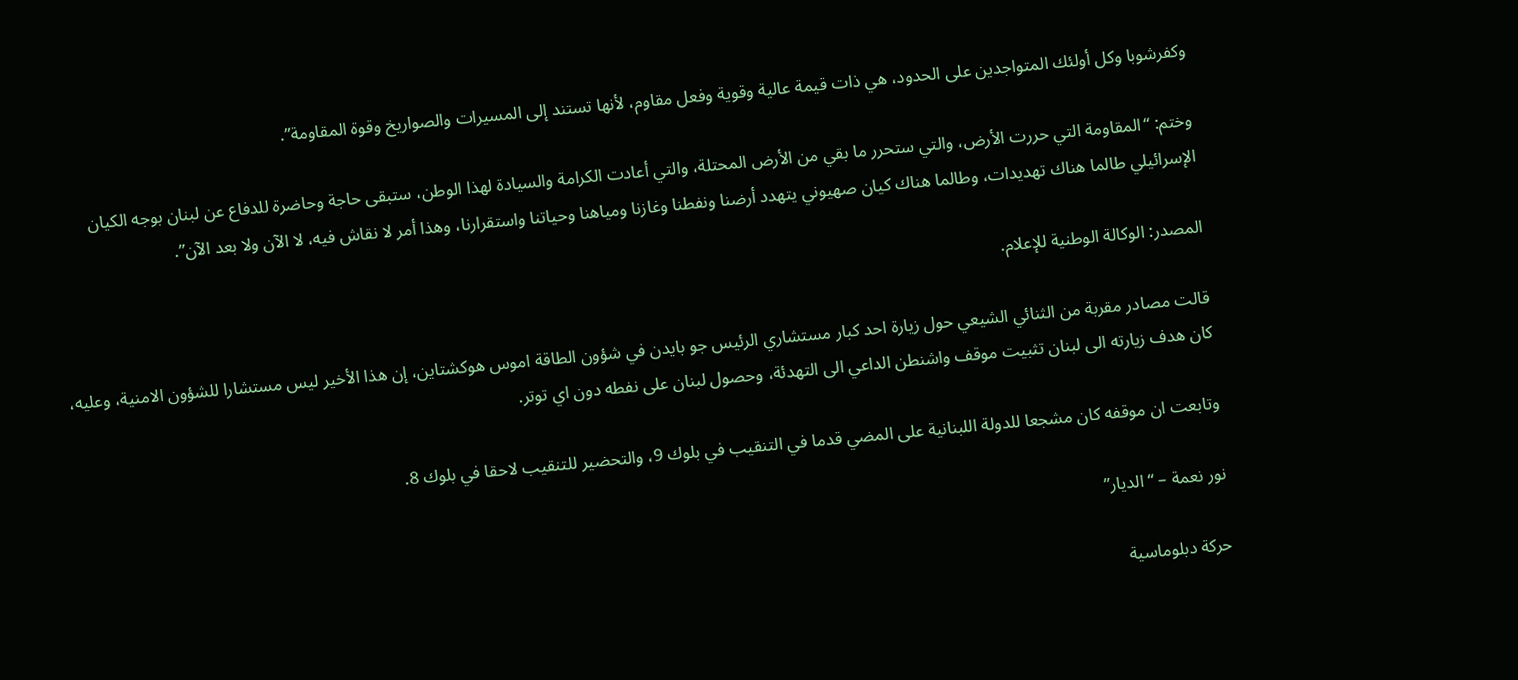وكفرشوبا وكل أولئك المتواجدين على الحدود، هي ذات قيمة عالية وقوية وفعل مقاوم، لأنها تستند إلى المسيرات والصواريخ وقوة المقاومة”.

وختم: “المقاومة التي حررت الأرض، والتي ستحرر ما بقي من الأرض المحتلة، والتي أعادت الكرامة والسيادة لهذا الوطن، ستبقى حاجة وحاضرة للدفاع عن لبنان بوجه الكيان الإسرائيلي طالما هناك تهديدات، وطالما هناك كيان صهيوني يتهدد أرضنا ونفطنا وغازنا ومياهنا وحياتنا واستقرارنا، وهذا أمر لا نقاش فيه، لا الآن ولا بعد الآن”.

المصدر: الوكالة الوطنية للإعلام.

قالت مصادر مقربة من الثنائي الشيعي حول زيارة احد كبار مستشاري الرئيس جو بايدن في شؤون الطاقة اموس هوكشتاين، إن هذا الأخير ليس مستشارا للشؤون الامنية، وعليه، كان هدف زيارته الى لبنان تثبيت موقف واشنطن الداعي الى التهدئة، وحصول لبنان على نفطه دون اي توتر.

وتابعت ان موقفه كان مشجعا للدولة اللبنانية على المضي قدما في التنقيب في بلوك 9، والتحضير للتنقيب لاحقا في بلوك 8.

نور نعمة – “الديار”

حركة دبلوماسية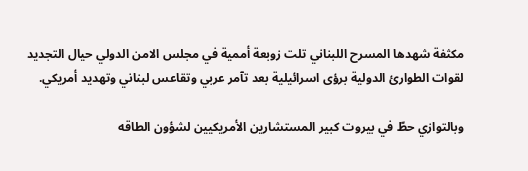مكثفة شهدها المسرح اللبناني تلت زوبعة أممية في مجلس الامن الدولي حيال التجديد لقوات الطوارئ الدولية برؤى اسرائيلية بعد تآمر عربي وتقاعس لبناني وتهديد أمريكي.

وبالتوازي حطّ في بيروت كبير المستشارين الأمريكيين لشؤون الطاقه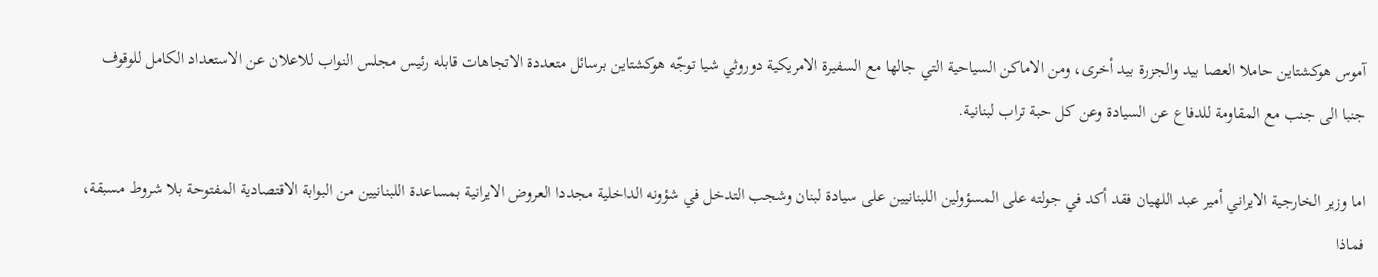آموس هوكشتاين حاملا العصا بيد والجزرة بيد أخرى، ومن الاماكن السياحية التي جالها مع السفيرة الامريكية دوروثي شيا توجّه هوكشتاين برسائل متعددة الاتجاهات قابله رئيس مجلس النواب للاعلان عن الاستعداد الكامل للوقوف جنبا الى جنب مع المقاومة للدفاع عن السيادة وعن كل حبة تراب لبنانية.

اما وزير الخارجية الايراني أمير عبد اللهيان فقد أكد في جولته على المسؤولين اللبنانيين على سيادة لبنان وشجب التدخل في شؤونه الداخلية مجددا العروض الايرانية بمساعدة اللبنانيين من البوابة الاقتصادية المفتوحة بلا شروط مسبقة، فماذا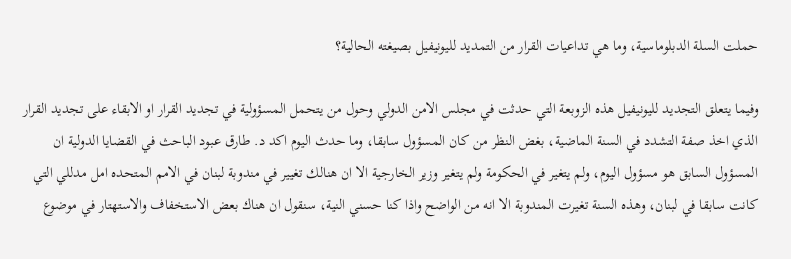حملت السلة الدبلوماسية، وما هي تداعيات القرار من التمديد لليونيفيل بصيغته الحالية؟

وفيما يتعلق التجديد لليونيفيل هذه الزوبعة التي حدثت في مجلس الامن الدولي وحول من يتحمل المسؤولية في تجديد القرار او الابقاء على تجديد القرار الذي اخذ صفة التشدد في السنة الماضية، بغض النظر من كان المسؤول سابقا، وما حدث اليوم اكد د. طارق عبود الباحث في القضايا الدولية ان المسؤول السابق هو مسؤول اليوم، ولم يتغير في الحكومة ولم يتغير وزير الخارجية الا ان هنالك تغيير في مندوبة لبنان في الامم المتحده امل مدللي التي كانت سابقا في لبنان، وهذه السنة تغيرت المندوبة الا انه من الواضح واذا كنا حسني النية، سنقول ان هناك بعض الاستخفاف والاستهتار في موضوع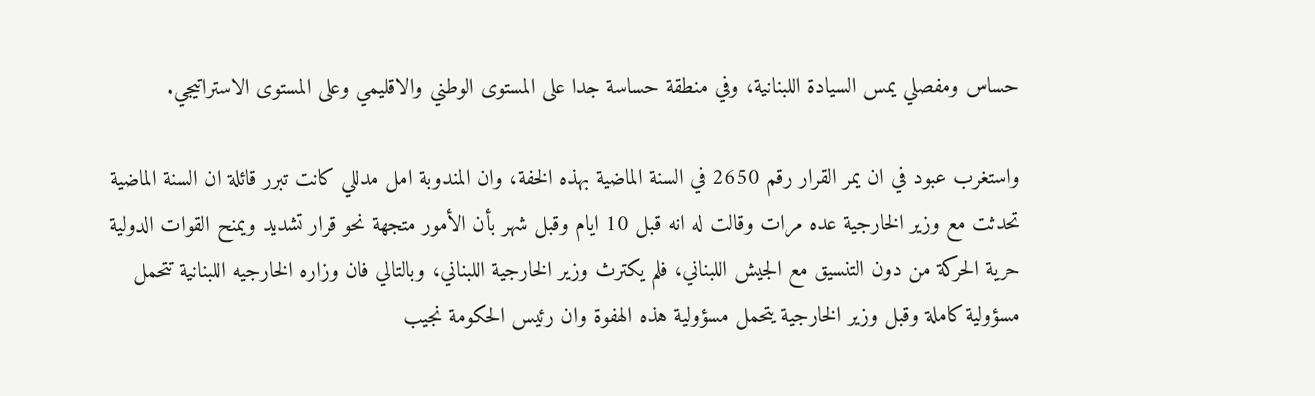حساس ومفصلي يمس السيادة اللبنانية، وفي منطقة حساسة جدا على المستوى الوطني والاقليمي وعلى المستوى الاستراتيجي.

واستغرب عبود في ان يمر القرار رقم 2650 في السنة الماضية بهذه الخفة، وان المندوبة امل مدللي كانت تبرر قائلة ان السنة الماضية تحدثت مع وزير الخارجية عده مرات وقالت له انه قبل 10 ايام وقبل شهر بأن الأمور متجهة نحو قرار تشديد ويمنح القوات الدولية حرية الحركة من دون التنسيق مع الجيش اللبناني، فلم يكترث وزير الخارجية اللبناني، وبالتالي فان وزاره الخارجيه اللبنانية تتحمل مسؤولية كاملة وقبل وزير الخارجية يتحمل مسؤولية هذه الهفوة وان رئيس الحكومة نجيب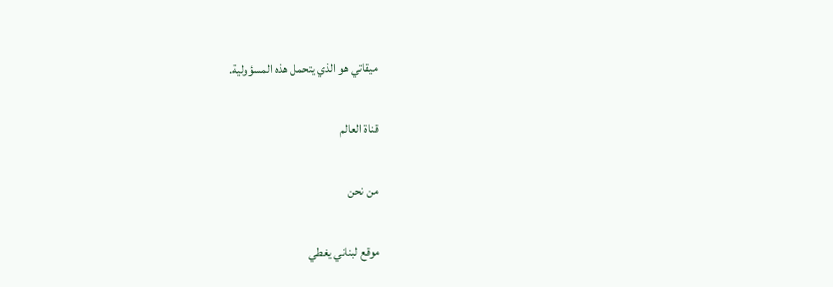ميقاتي هو الذي يتحمل هذه المسؤولية.

قناة العالم

من نحن

موقع لبناني يغطي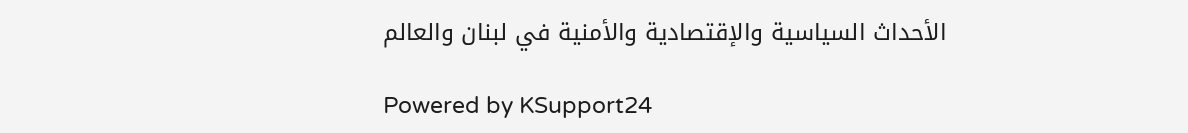الأحداث السياسية والإقتصادية والأمنية في لبنان والعالم

Powered by KSupport24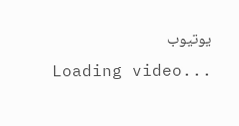يوتيوب
Loading video...